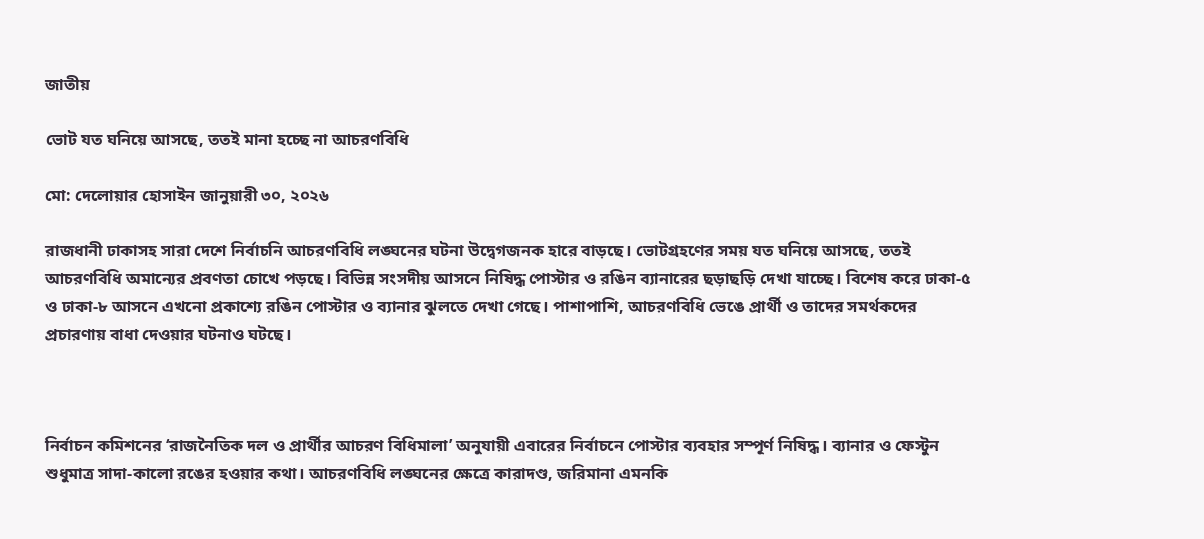জাতীয়

ভোট যত ঘনিয়ে আসছে, ততই মানা হচ্ছে না আচরণবিধি

মো: দেলোয়ার হোসাইন জানুয়ারী ৩০, ২০২৬

রাজধানী ঢাকাসহ সারা দেশে নির্বাচনি আচরণবিধি লঙ্ঘনের ঘটনা উদ্বেগজনক হারে বাড়ছে। ভোটগ্রহণের সময় যত ঘনিয়ে আসছে, ততই আচরণবিধি অমান্যের প্রবণতা চোখে পড়ছে। বিভিন্ন সংসদীয় আসনে নিষিদ্ধ পোস্টার ও রঙিন ব্যানারের ছড়াছড়ি দেখা যাচ্ছে। বিশেষ করে ঢাকা-৫ ও ঢাকা-৮ আসনে এখনো প্রকাশ্যে রঙিন পোস্টার ও ব্যানার ঝুলতে দেখা গেছে। পাশাপাশি, আচরণবিধি ভেঙে প্রার্থী ও তাদের সমর্থকদের প্রচারণায় বাধা দেওয়ার ঘটনাও ঘটছে।



নির্বাচন কমিশনের ‘রাজনৈতিক দল ও প্রার্থীর আচরণ বিধিমালা’ অনুযায়ী এবারের নির্বাচনে পোস্টার ব্যবহার সম্পূর্ণ নিষিদ্ধ। ব্যানার ও ফেস্টুন শুধুমাত্র সাদা-কালো রঙের হওয়ার কথা। আচরণবিধি লঙ্ঘনের ক্ষেত্রে কারাদণ্ড, জরিমানা এমনকি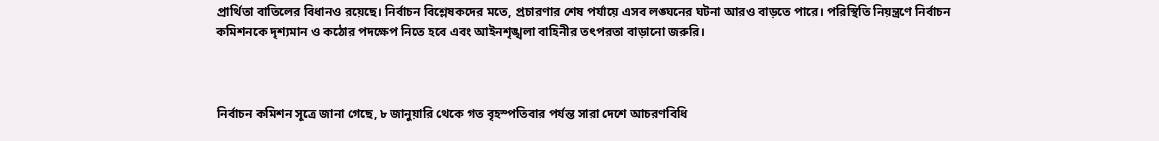প্রার্থিতা বাতিলের বিধানও রয়েছে। নির্বাচন বিশ্লেষকদের মতে, প্রচারণার শেষ পর্যায়ে এসব লঙ্ঘনের ঘটনা আরও বাড়তে পারে। পরিস্থিতি নিয়ন্ত্রণে নির্বাচন কমিশনকে দৃশ্যমান ও কঠোর পদক্ষেপ নিতে হবে এবং আইনশৃঙ্খলা বাহিনীর তৎপরতা বাড়ানো জরুরি।



নির্বাচন কমিশন সূত্রে জানা গেছে, ৮ জানুয়ারি থেকে গত বৃহস্পতিবার পর্যন্ত সারা দেশে আচরণবিধি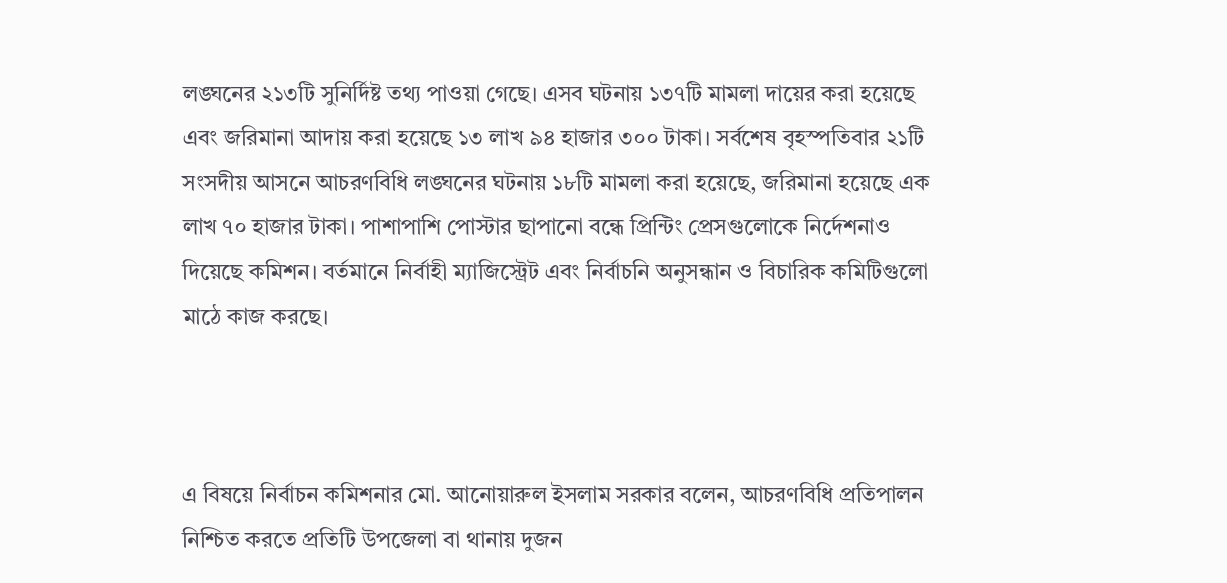লঙ্ঘনের ২১৩টি সুনির্দিষ্ট তথ্য পাওয়া গেছে। এসব ঘটনায় ১৩৭টি মামলা দায়ের করা হয়েছে এবং জরিমানা আদায় করা হয়েছে ১৩ লাখ ৯৪ হাজার ৩০০ টাকা। সর্বশেষ বৃহস্পতিবার ২১টি সংসদীয় আসনে আচরণবিধি লঙ্ঘনের ঘটনায় ১৮টি মামলা করা হয়েছে, জরিমানা হয়েছে এক লাখ ৭০ হাজার টাকা। পাশাপাশি পোস্টার ছাপানো বন্ধে প্রিন্টিং প্রেসগুলোকে নির্দেশনাও দিয়েছে কমিশন। বর্তমানে নির্বাহী ম্যাজিস্ট্রেট এবং নির্বাচনি অনুসন্ধান ও বিচারিক কমিটিগুলো মাঠে কাজ করছে।



এ বিষয়ে নির্বাচন কমিশনার মো. আনোয়ারুল ইসলাম সরকার বলেন, আচরণবিধি প্রতিপালন নিশ্চিত করতে প্রতিটি উপজেলা বা থানায় দুজন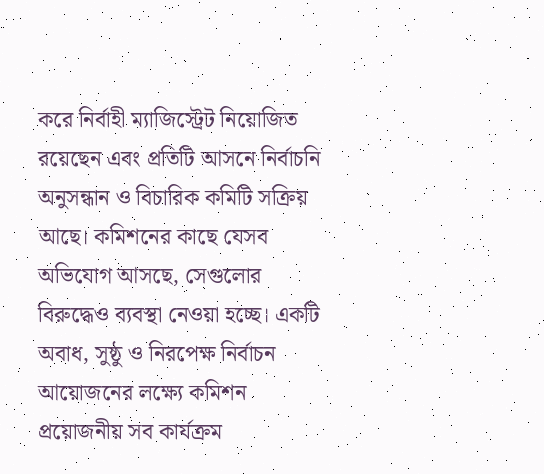করে নির্বাহী ম্যাজিস্ট্রেট নিয়োজিত রয়েছেন এবং প্রতিটি আসনে নির্বাচনি অনুসন্ধান ও বিচারিক কমিটি সক্রিয় আছে। কমিশনের কাছে যেসব অভিযোগ আসছে, সেগুলোর বিরুদ্ধেও ব্যবস্থা নেওয়া হচ্ছে। একটি অবাধ, সুষ্ঠু ও নিরপেক্ষ নির্বাচন আয়োজনের লক্ষ্যে কমিশন প্রয়োজনীয় সব কার্যক্রম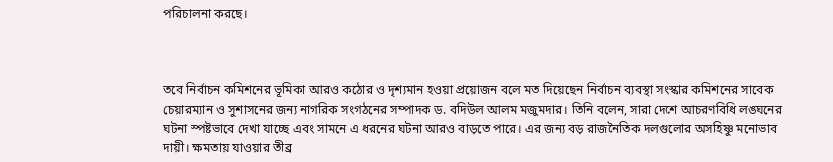পরিচালনা করছে।



তবে নির্বাচন কমিশনের ভূমিকা আরও কঠোর ও দৃশ্যমান হওয়া প্রয়োজন বলে মত দিয়েছেন নির্বাচন ব্যবস্থা সংস্কার কমিশনের সাবেক চেয়ারম্যান ও সুশাসনের জন্য নাগরিক সংগঠনের সম্পাদক ড. বদিউল আলম মজুমদার। তিনি বলেন, সারা দেশে আচরণবিধি লঙ্ঘনের ঘটনা স্পষ্টভাবে দেখা যাচ্ছে এবং সামনে এ ধরনের ঘটনা আরও বাড়তে পারে। এর জন্য বড় রাজনৈতিক দলগুলোর অসহিষ্ণু মনোভাব দায়ী। ক্ষমতায় যাওয়ার তীব্র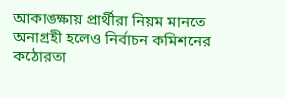আকাঙ্ক্ষায় প্রার্থীরা নিয়ম মানতে অনাগ্রহী হলেও নির্বাচন কমিশনের কঠোরতা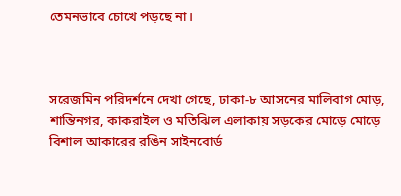তেমনভাবে চোখে পড়ছে না।



সরেজমিন পরিদর্শনে দেখা গেছে, ঢাকা-৮ আসনের মালিবাগ মোড়, শান্তিনগর, কাকরাইল ও মতিঝিল এলাকায় সড়কের মোড়ে মোড়ে বিশাল আকারের রঙিন সাইনবোর্ড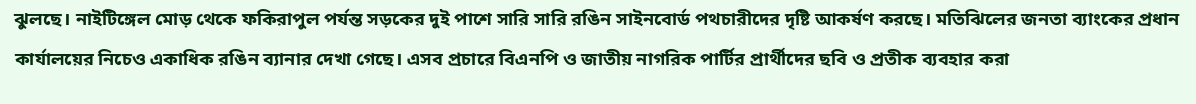ঝুলছে। নাইটিঙ্গেল মোড় থেকে ফকিরাপুল পর্যন্ত সড়কের দুই পাশে সারি সারি রঙিন সাইনবোর্ড পথচারীদের দৃষ্টি আকর্ষণ করছে। মতিঝিলের জনতা ব্যাংকের প্রধান কার্যালয়ের নিচেও একাধিক রঙিন ব্যানার দেখা গেছে। এসব প্রচারে বিএনপি ও জাতীয় নাগরিক পার্টির প্রার্থীদের ছবি ও প্রতীক ব্যবহার করা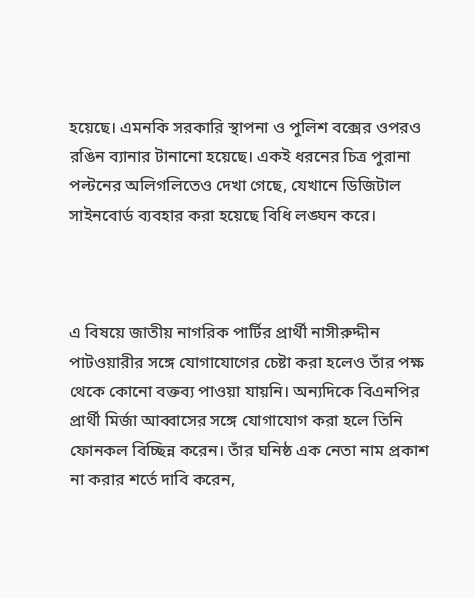হয়েছে। এমনকি সরকারি স্থাপনা ও পুলিশ বক্সের ওপরও রঙিন ব্যানার টানানো হয়েছে। একই ধরনের চিত্র পুরানা পল্টনের অলিগলিতেও দেখা গেছে, যেখানে ডিজিটাল সাইনবোর্ড ব্যবহার করা হয়েছে বিধি লঙ্ঘন করে।



এ বিষয়ে জাতীয় নাগরিক পার্টির প্রার্থী নাসীরুদ্দীন পাটওয়ারীর সঙ্গে যোগাযোগের চেষ্টা করা হলেও তাঁর পক্ষ থেকে কোনো বক্তব্য পাওয়া যায়নি। অন্যদিকে বিএনপির প্রার্থী মির্জা আব্বাসের সঙ্গে যোগাযোগ করা হলে তিনি ফোনকল বিচ্ছিন্ন করেন। তাঁর ঘনিষ্ঠ এক নেতা নাম প্রকাশ না করার শর্তে দাবি করেন,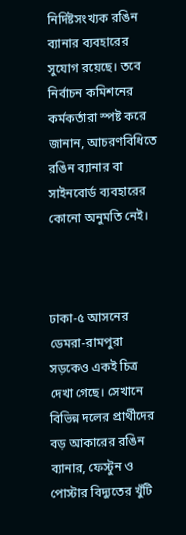নির্দিষ্টসংখ্যক রঙিন ব্যানার ব্যবহারের সুযোগ রয়েছে। তবে নির্বাচন কমিশনের কর্মকর্তারা স্পষ্ট করে জানান, আচরণবিধিতে রঙিন ব্যানার বা সাইনবোর্ড ব্যবহারের কোনো অনুমতি নেই।



ঢাকা-৫ আসনের ডেমরা-রামপুরা সড়কেও একই চিত্র দেখা গেছে। সেখানে বিভিন্ন দলের প্রার্থীদের বড় আকারের রঙিন ব্যানার, ফেস্টুন ও পোস্টার বিদ্যুতের খুঁটি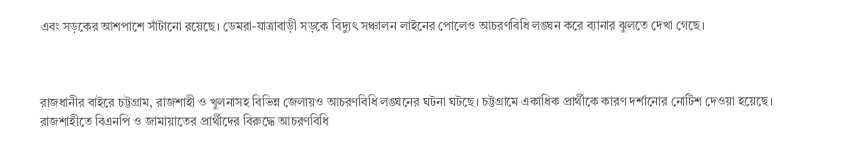এবং সড়কের আশপাশে সাঁটানো রয়েছে। ডেমরা-যাত্রাবাড়ী সড়কে বিদ্যুৎ সঞ্চালন লাইনের পোলেও আচরণবিধি লঙ্ঘন করে ব্যানার ঝুলতে দেখা গেছে।



রাজধানীর বাইরে চট্টগ্রাম, রাজশাহী ও খুলনাসহ বিভিন্ন জেলায়ও আচরণবিধি লঙ্ঘনের ঘটনা ঘটছে। চট্টগ্রামে একাধিক প্রার্থীকে কারণ দর্শানোর নোটিশ দেওয়া হয়েছে। রাজশাহীতে বিএনপি ও জামায়াতের প্রার্থীদের বিরুদ্ধে আচরণবিধি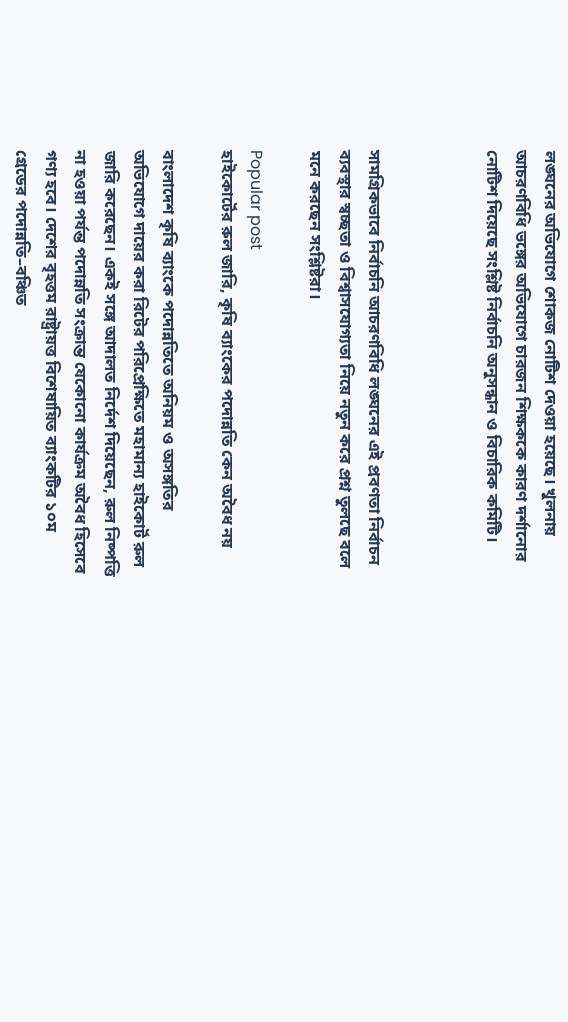লঙ্ঘনের অভিযোগে শোকজ নোটিশ দেওয়া হয়েছে। খুলনায় আচরণবিধি ভঙ্গের অভিযোগে চারজন শিক্ষককে কারণ দর্শানোর নোটিশ দিয়েছে সংশ্লিষ্ট নির্বাচনি অনুসন্ধান ও বিচারিক কমিটি।



সামগ্রিকভাবে নির্বাচনি আচরণবিধি লঙ্ঘনের এই প্রবণতা নির্বাচন ব্যবস্থার স্বচ্ছতা ও বিশ্বাসযোগ্যতা নিয়ে নতুন করে প্রশ্ন তুলছে বলে মনে করছেন সংশ্লিষ্টরা।

Popular post
হাইকোর্টের রুল জারি, কৃষি ব্যাংকের পদোন্নতি কেন অবৈধ নয়

বাংলাদেশ কৃষি ব্যাংকে পদোন্নতিতে অনিয়ম ও অসঙ্গতির অভিযোগে দায়ের করা রিটের পরিপ্রেক্ষিতে মহামান্য হাইকোর্ট রুল জারি করেছেন। একই সঙ্গে আদালত নির্দেশ দিয়েছেন, রুল নিষ্পত্তি না হওয়া পর্যন্ত পদোন্নতি সংক্রান্ত যেকোনো কার্যক্রম অবৈধ হিসেবে গণ্য হবে। দেশের বৃহত্তম রাষ্ট্রায়ত্ত বিশেষায়িত ব্যাংকটির ১০ম গ্রেডের পদোন্নতি–বঞ্চিত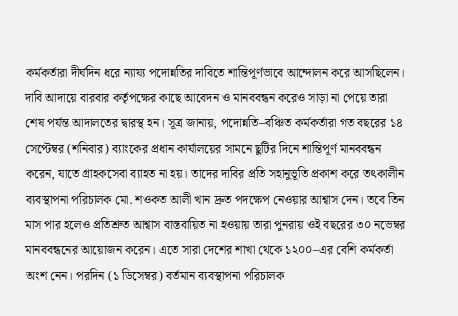কর্মকর্তারা দীর্ঘদিন ধরে ন্যায্য পদোন্নতির দাবিতে শান্তিপূর্ণভাবে আন্দোলন করে আসছিলেন। দাবি আদায়ে বারবার কর্তৃপক্ষের কাছে আবেদন ও মানববন্ধন করেও সাড়া না পেয়ে তারা শেষ পর্যন্ত আদালতের দ্বারস্থ হন। সূত্র জানায়, পদোন্নতি–বঞ্চিত কর্মকর্তারা গত বছরের ১৪ সেপ্টেম্বর (শনিবার) ব্যাংকের প্রধান কার্যালয়ের সামনে ছুটির দিনে শান্তিপূর্ণ মানববন্ধন করেন, যাতে গ্রাহকসেবা ব্যাহত না হয়। তাদের দাবির প্রতি সহানুভূতি প্রকাশ করে তৎকালীন ব্যবস্থাপনা পরিচালক মো. শওকত আলী খান দ্রুত পদক্ষেপ নেওয়ার আশ্বাস দেন। তবে তিন মাস পার হলেও প্রতিশ্রুত আশ্বাস বাস্তবায়িত না হওয়ায় তারা পুনরায় ওই বছরের ৩০ নভেম্বর মানববন্ধনের আয়োজন করেন। এতে সারা দেশের শাখা থেকে ১২০০–এর বেশি কর্মকর্তা অংশ নেন। পরদিন (১ ডিসেম্বর) বর্তমান ব্যবস্থাপনা পরিচালক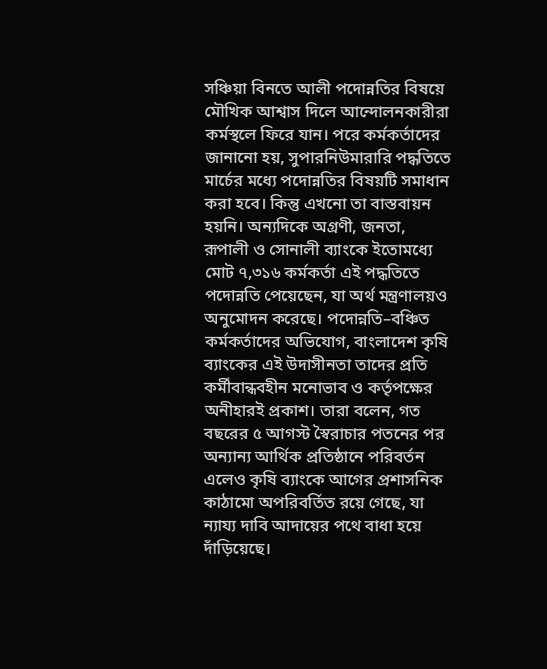সঞ্চিয়া বিনতে আলী পদোন্নতির বিষয়ে মৌখিক আশ্বাস দিলে আন্দোলনকারীরা কর্মস্থলে ফিরে যান। পরে কর্মকর্তাদের জানানো হয়, সুপারনিউমারারি পদ্ধতিতে মার্চের মধ্যে পদোন্নতির বিষয়টি সমাধান করা হবে। কিন্তু এখনো তা বাস্তবায়ন হয়নি। অন্যদিকে অগ্রণী, জনতা, রূপালী ও সোনালী ব্যাংকে ইতোমধ্যে মোট ৭,৩১৬ কর্মকর্তা এই পদ্ধতিতে পদোন্নতি পেয়েছেন, যা অর্থ মন্ত্রণালয়ও অনুমোদন করেছে। পদোন্নতি–বঞ্চিত কর্মকর্তাদের অভিযোগ, বাংলাদেশ কৃষি ব্যাংকের এই উদাসীনতা তাদের প্রতি কর্মীবান্ধবহীন মনোভাব ও কর্তৃপক্ষের অনীহারই প্রকাশ। তারা বলেন, গত বছরের ৫ আগস্ট স্বৈরাচার পতনের পর অন্যান্য আর্থিক প্রতিষ্ঠানে পরিবর্তন এলেও কৃষি ব্যাংকে আগের প্রশাসনিক কাঠামো অপরিবর্তিত রয়ে গেছে, যা ন্যায্য দাবি আদায়ের পথে বাধা হয়ে দাঁড়িয়েছে।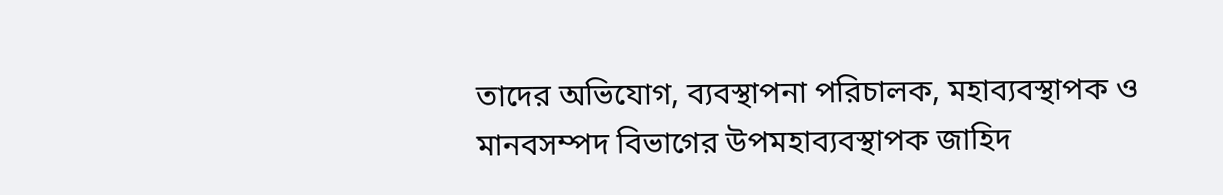তাদের অভিযোগ, ব্যবস্থাপনা পরিচালক, মহাব্যবস্থাপক ও মানবসম্পদ বিভাগের উপমহাব্যবস্থাপক জাহিদ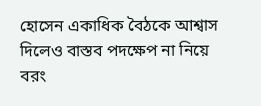হোসেন একাধিক বৈঠকে আশ্বাস দিলেও বাস্তব পদক্ষেপ না নিয়ে বরং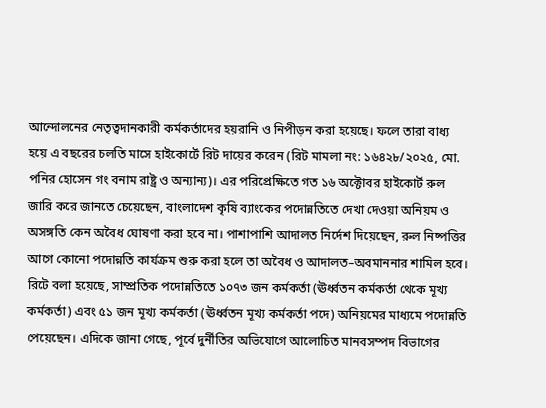আন্দোলনের নেতৃত্বদানকারী কর্মকর্তাদের হয়রানি ও নিপীড়ন করা হয়েছে। ফলে তারা বাধ্য হয়ে এ বছরের চলতি মাসে হাইকোর্টে রিট দায়ের করেন (রিট মামলা নং: ১৬৪২৮/২০২৫, মো. পনির হোসেন গং বনাম রাষ্ট্র ও অন্যান্য)। এর পরিপ্রেক্ষিতে গত ১৬ অক্টোবর হাইকোর্ট রুল জারি করে জানতে চেয়েছেন, বাংলাদেশ কৃষি ব্যাংকের পদোন্নতিতে দেখা দেওয়া অনিয়ম ও অসঙ্গতি কেন অবৈধ ঘোষণা করা হবে না। পাশাপাশি আদালত নির্দেশ দিয়েছেন, রুল নিষ্পত্তির আগে কোনো পদোন্নতি কার্যক্রম শুরু করা হলে তা অবৈধ ও আদালত–অবমাননার শামিল হবে। রিটে বলা হয়েছে, সাম্প্রতিক পদোন্নতিতে ১০৭৩ জন কর্মকর্তা (ঊর্ধ্বতন কর্মকর্তা থেকে মূখ্য কর্মকর্তা) এবং ৫১ জন মূখ্য কর্মকর্তা (ঊর্ধ্বতন মূখ্য কর্মকর্তা পদে) অনিয়মের মাধ্যমে পদোন্নতি পেয়েছেন। এদিকে জানা গেছে, পূর্বে দুর্নীতির অভিযোগে আলোচিত মানবসম্পদ বিভাগের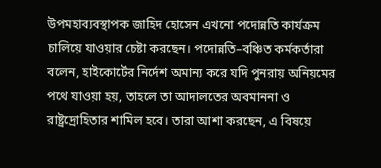উপমহাব্যবস্থাপক জাহিদ হোসেন এখনো পদোন্নতি কার্যক্রম চালিয়ে যাওয়ার চেষ্টা করছেন। পদোন্নতি–বঞ্চিত কর্মকর্তারা বলেন, হাইকোর্টের নির্দেশ অমান্য করে যদি পুনরায় অনিয়মের পথে যাওয়া হয়, তাহলে তা আদালতের অবমাননা ও রাষ্ট্রদ্রোহিতার শামিল হবে। তারা আশা করছেন, এ বিষয়ে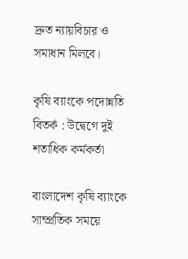দ্রুত ন্যায়বিচার ও সমাধান মিলবে।

কৃষি ব্যাংকে পদোন্নতি বিতর্ক : উদ্বেগে দুই শতাধিক কর্মকর্তা

বাংলাদেশ কৃষি ব্যাংকে সাম্প্রতিক সময়ে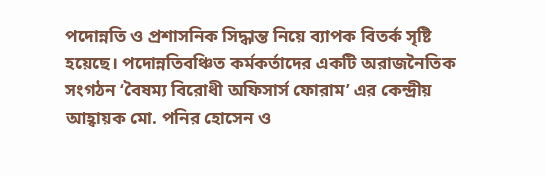পদোন্নতি ও প্রশাসনিক সিদ্ধান্ত নিয়ে ব্যাপক বিতর্ক সৃষ্টি হয়েছে। পদোন্নতিবঞ্চিত কর্মকর্তাদের একটি অরাজনৈতিক সংগঠন ‘বৈষম্য বিরোধী অফিসার্স ফোরাম’ এর কেন্দ্রীয় আহ্বায়ক মো. পনির হোসেন ও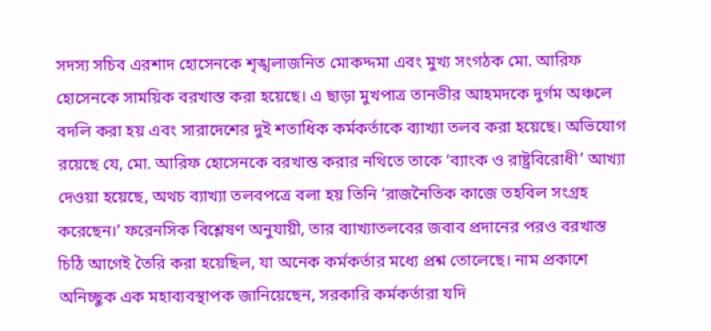সদস্য সচিব এরশাদ হোসেনকে শৃঙ্খলাজনিত মোকদ্দমা এবং মুখ্য সংগঠক মো. আরিফ হোসেনকে সাময়িক বরখাস্ত করা হয়েছে। এ ছাড়া মুখপাত্র তানভীর আহমদকে দুর্গম অঞ্চলে বদলি করা হয় এবং সারাদেশের দুই শতাধিক কর্মকর্তাকে ব্যাখ্যা তলব করা হয়েছে। অভিযোগ রয়েছে যে, মো. আরিফ হোসেনকে বরখাস্ত করার নথিতে তাকে ‘ব্যাংক ও রাষ্ট্রবিরোধী’ আখ্যা দেওয়া হয়েছে, অথচ ব্যাখ্যা তলবপত্রে বলা হয় তিনি ‘রাজনৈতিক কাজে তহবিল সংগ্রহ করেছেন।’ ফরেনসিক বিশ্লেষণ অনুযায়ী, তার ব্যাখ্যাতলবের জবাব প্রদানের পরও বরখাস্ত চিঠি আগেই তৈরি করা হয়েছিল, যা অনেক কর্মকর্তার মধ্যে প্রশ্ন তোলেছে। নাম প্রকাশে অনিচ্ছুক এক মহাব্যবস্থাপক জানিয়েছেন, সরকারি কর্মকর্তারা যদি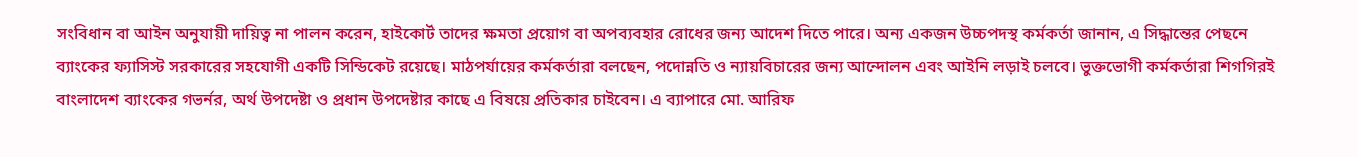সংবিধান বা আইন অনুযায়ী দায়িত্ব না পালন করেন, হাইকোর্ট তাদের ক্ষমতা প্রয়োগ বা অপব্যবহার রোধের জন্য আদেশ দিতে পারে। অন্য একজন উচ্চপদস্থ কর্মকর্তা জানান, এ সিদ্ধান্তের পেছনে ব্যাংকের ফ্যাসিস্ট সরকারের সহযোগী একটি সিন্ডিকেট রয়েছে। মাঠপর্যায়ের কর্মকর্তারা বলছেন, পদোন্নতি ও ন্যায়বিচারের জন্য আন্দোলন এবং আইনি লড়াই চলবে। ভুক্তভোগী কর্মকর্তারা শিগগিরই বাংলাদেশ ব্যাংকের গভর্নর, অর্থ উপদেষ্টা ও প্রধান উপদেষ্টার কাছে এ বিষয়ে প্রতিকার চাইবেন। এ ব্যাপারে মো. আরিফ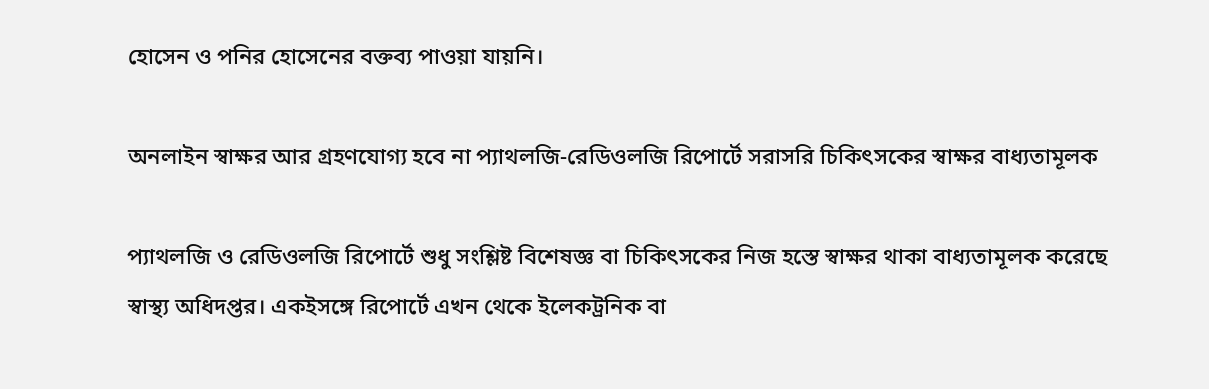হোসেন ও পনির হোসেনের বক্তব্য পাওয়া যায়নি।

অনলাইন স্বাক্ষর আর গ্রহণযোগ্য হবে না প্যাথলজি-রেডিওলজি রিপোর্টে সরাসরি চিকিৎসকের স্বাক্ষর বাধ্যতামূলক

প্যাথলজি ও রেডিওলজি রিপোর্টে শুধু সংশ্লিষ্ট বিশেষজ্ঞ বা চিকিৎসকের নিজ হস্তে স্বাক্ষর থাকা বাধ্যতামূলক করেছে স্বাস্থ্য অধিদপ্তর। একইসঙ্গে রিপোর্টে এখন থেকে ইলেকট্রনিক বা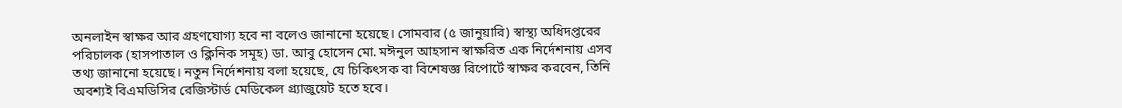অনলাইন স্বাক্ষর আর গ্রহণযোগ্য হবে না বলেও জানানো হয়েছে। সোমবার (৫ জানুয়ারি) স্বাস্থ্য অধিদপ্তরের পরিচালক (হাসপাতাল ও ক্লিনিক সমূহ) ডা. আবু হোসেন মো. মঈনুল আহসান স্বাক্ষরিত এক নির্দেশনায় এসব তথ্য জানানো হয়েছে। নতুন নির্দেশনায় বলা হয়েছে, যে চিকিৎসক বা বিশেষজ্ঞ রিপোর্টে স্বাক্ষর করবেন, তিনি অবশ্যই বিএমডিসির রেজিস্টার্ড মেডিকেল গ্র্যাজুয়েট হতে হবে।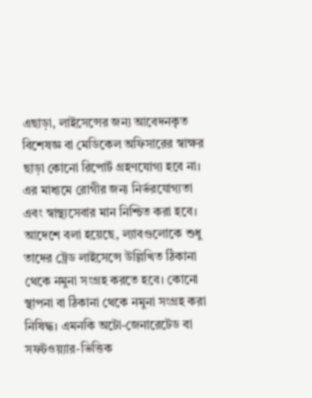এছাড়া, লাইসেন্সের জন্য আবেদনকৃত বিশেষজ্ঞ বা মেডিকেল অফিসারের স্বাক্ষর ছাড়া কোনো রিপোর্ট গ্রহণযোগ্য হবে না। এর মাধ্যমে রোগীর জন্য নির্ভরযোগ্যতা এবং স্বাস্থ্যসেবার মান নিশ্চিত করা হবে। আদেশে বলা হয়েছে, ল্যাবগুলোকে শুধু তাদের ট্রেড লাইসেন্সে উল্লিখিত ঠিকানা থেকে নমুনা সংগ্রহ করতে হবে। কোনো স্থাপনা বা ঠিকানা থেকে নমুনা সংগ্রহ করা নিষিদ্ধ। এমনকি অটো-জেনারেটেড বা সফটওয়্যার-ভিত্তিক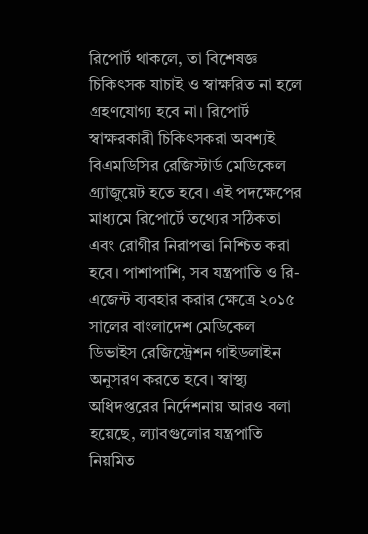রিপোর্ট থাকলে, তা বিশেষজ্ঞ চিকিৎসক যাচাই ও স্বাক্ষরিত না হলে গ্রহণযোগ্য হবে না। রিপোর্ট স্বাক্ষরকারী চিকিৎসকরা অবশ্যই বিএমডিসির রেজিস্টার্ড মেডিকেল গ্র্যাজুয়েট হতে হবে। এই পদক্ষেপের মাধ্যমে রিপোর্টে তথ্যের সঠিকতা এবং রোগীর নিরাপত্তা নিশ্চিত করা হবে। পাশাপাশি, সব যন্ত্রপাতি ও রি-এজেন্ট ব্যবহার করার ক্ষেত্রে ২০১৫ সালের বাংলাদেশ মেডিকেল ডিভাইস রেজিস্ট্রেশন গাইডলাইন অনুসরণ করতে হবে। স্বাস্থ্য অধিদপ্তরের নির্দেশনায় আরও বলা হয়েছে, ল্যাবগুলোর যন্ত্রপাতি নিয়মিত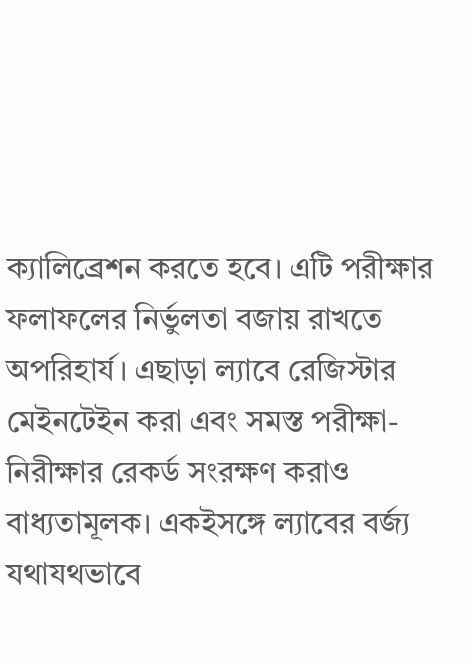ক্যালিব্রেশন করতে হবে। এটি পরীক্ষার ফলাফলের নির্ভুলতা বজায় রাখতে অপরিহার্য। এছাড়া ল্যাবে রেজিস্টার মেইনটেইন করা এবং সমস্ত পরীক্ষা-নিরীক্ষার রেকর্ড সংরক্ষণ করাও বাধ্যতামূলক। একইসঙ্গে ল্যাবের বর্জ্য যথাযথভাবে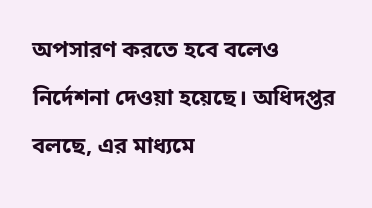অপসারণ করতে হবে বলেও নির্দেশনা দেওয়া হয়েছে। অধিদপ্তর বলছে, এর মাধ্যমে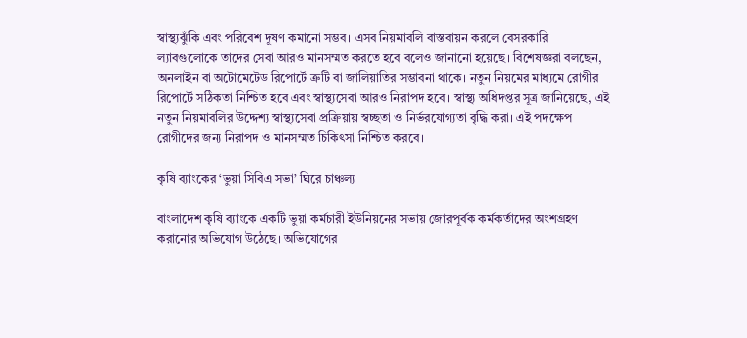স্বাস্থ্যঝুঁকি এবং পরিবেশ দূষণ কমানো সম্ভব। এসব নিয়মাবলি বাস্তবায়ন করলে বেসরকারি ল্যাবগুলোকে তাদের সেবা আরও মানসম্মত করতে হবে বলেও জানানো হয়েছে। বিশেষজ্ঞরা বলছেন, অনলাইন বা অটোমেটেড রিপোর্টে ত্রুটি বা জালিয়াতির সম্ভাবনা থাকে। নতুন নিয়মের মাধ্যমে রোগীর রিপোর্টে সঠিকতা নিশ্চিত হবে এবং স্বাস্থ্যসেবা আরও নিরাপদ হবে। স্বাস্থ্য অধিদপ্তর সূত্র জানিয়েছে, এই নতুন নিয়মাবলির উদ্দেশ্য স্বাস্থ্যসেবা প্রক্রিয়ায় স্বচ্ছতা ও নির্ভরযোগ্যতা বৃদ্ধি করা। এই পদক্ষেপ রোগীদের জন্য নিরাপদ ও মানসম্মত চিকিৎসা নিশ্চিত করবে।

কৃষি ব্যাংকের ‘ভুয়া সিবিএ সভা’ ঘিরে চাঞ্চল্য

বাংলাদেশ কৃষি ব্যাংকে একটি ভুয়া কর্মচারী ইউনিয়নের সভায় জোরপূর্বক কর্মকর্তাদের অংশগ্রহণ করানোর অভিযোগ উঠেছে। অভিযোগের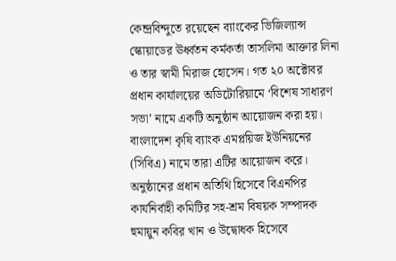কেন্দ্রবিন্দুতে রয়েছেন ব্যাংকের ভিজিল্যান্স স্কোয়াডের ঊর্ধ্বতন কর্মকর্তা তাসলিমা আক্তার লিনা ও তার স্বামী মিরাজ হোসেন। গত ২০ অক্টোবর প্রধান কার্যালয়ের অডিটোরিয়ামে ‘বিশেষ সাধারণ সভা’ নামে একটি অনুষ্ঠান আয়োজন করা হয়। বাংলাদেশ কৃষি ব্যাংক এমপ্লয়িজ ইউনিয়নের (সিবিএ) নামে তারা এটির আয়োজন করে।  অনুষ্ঠানের প্রধান অতিথি হিসেবে বিএনপির কার্যনির্বাহী কমিটির সহ-শ্রম বিষয়ক সম্পাদক হুমায়ুন কবির খান ও উদ্বোধক হিসেবে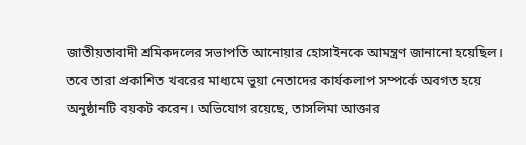জাতীয়তাবাদী শ্রমিকদলের সভাপতি আনোয়ার হোসাইনকে আমন্ত্রণ জানানো হয়েছিল। তবে তারা প্রকাশিত খবরের মাধ্যমে ভুয়া নেতাদের কার্যকলাপ সম্পর্কে অবগত হয়ে অনুষ্ঠানটি বয়কট করেন। অভিযোগ রয়েছে, তাসলিমা আক্তার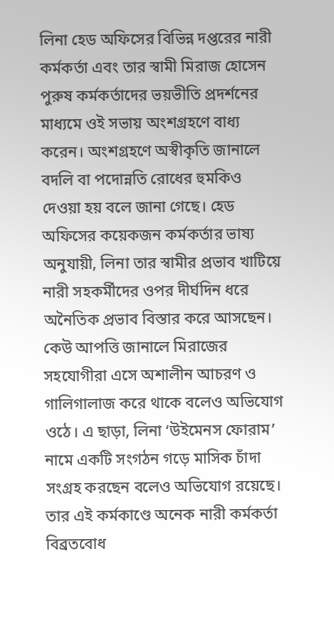লিনা হেড অফিসের বিভিন্ন দপ্তরের নারী কর্মকর্তা এবং তার স্বামী মিরাজ হোসেন পুরুষ কর্মকর্তাদের ভয়ভীতি প্রদর্শনের মাধ্যমে ওই সভায় অংশগ্রহণে বাধ্য করেন। অংশগ্রহণে অস্বীকৃতি জানালে বদলি বা পদোন্নতি রোধের হুমকিও দেওয়া হয় বলে জানা গেছে। হেড অফিসের কয়েকজন কর্মকর্তার ভাষ্য অনুযায়ী, লিনা তার স্বামীর প্রভাব খাটিয়ে নারী সহকর্মীদের ওপর দীর্ঘদিন ধরে অনৈতিক প্রভাব বিস্তার করে আসছেন। কেউ আপত্তি জানালে মিরাজের সহযোগীরা এসে অশালীন আচরণ ও গালিগালাজ করে থাকে বলেও অভিযোগ ওঠে। এ ছাড়া, লিনা ‘উইমেনস ফোরাম’ নামে একটি সংগঠন গড়ে মাসিক চাঁদা সংগ্রহ করছেন বলেও অভিযোগ রয়েছে। তার এই কর্মকাণ্ডে অনেক নারী কর্মকর্তা বিব্রতবোধ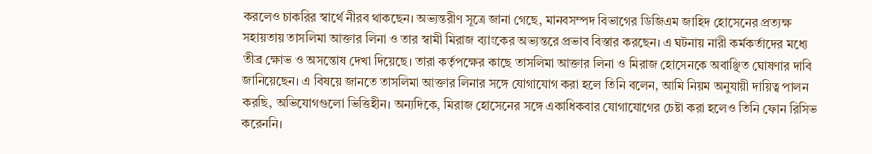করলেও চাকরির স্বার্থে নীরব থাকছেন। অভ্যন্তরীণ সূত্রে জানা গেছে, মানবসম্পদ বিভাগের ডিজিএম জাহিদ হোসেনের প্রত্যক্ষ সহায়তায় তাসলিমা আক্তার লিনা ও তার স্বামী মিরাজ ব্যাংকের অভ্যন্তরে প্রভাব বিস্তার করছেন। এ ঘটনায় নারী কর্মকর্তাদের মধ্যে তীব্র ক্ষোভ ও অসন্তোষ দেখা দিয়েছে। তারা কর্তৃপক্ষের কাছে তাসলিমা আক্তার লিনা ও মিরাজ হোসেনকে অবাঞ্ছিত ঘোষণার দাবি জানিয়েছেন। এ বিষয়ে জানতে তাসলিমা আক্তার লিনার সঙ্গে যোগাযোগ করা হলে তিনি বলেন, আমি নিয়ম অনুযায়ী দায়িত্ব পালন করছি, অভিযোগগুলো ভিত্তিহীন। অন্যদিকে, মিরাজ হোসেনের সঙ্গে একাধিকবার যোগাযোগের চেষ্টা করা হলেও তিনি ফোন রিসিভ করেননি।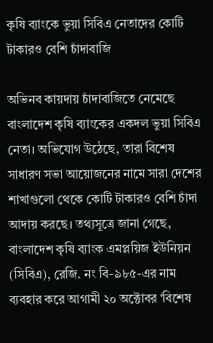কৃষি ব্যাংকে ভুয়া সিবিএ নেতাদের কোটি টাকারও বেশি চাঁদাবাজি

অভিনব কায়দায় চাঁদাবাজিতে নেমেছে বাংলাদেশ কৃষি ব্যাংকের একদল ভুয়া সিবিএ নেতা। অভিযোগ উঠেছে, তারা বিশেষ সাধারণ সভা আয়োজনের নামে সারা দেশের শাখাগুলো থেকে কোটি টাকারও বেশি চাঁদা আদায় করছে। তথ্যসূত্রে জানা গেছে, বাংলাদেশ কৃষি ব্যাংক এমপ্লয়িজ ইউনিয়ন (সিবিএ), রেজি. নং বি-৯৮৫-এর নাম ব্যবহার করে আগামী ২০ অক্টোবর ‘বিশেষ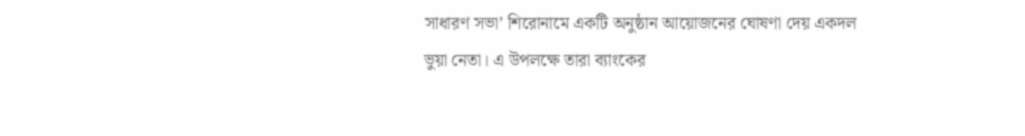সাধারণ সভা’ শিরোনামে একটি অনুষ্ঠান আয়োজনের ঘোষণা দেয় একদল ভুয়া নেতা। এ উপলক্ষে তারা ব্যাংকের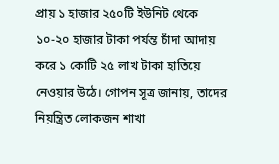প্রায় ১ হাজার ২৫০টি ইউনিট থেকে ১০-২০ হাজার টাকা পর্যন্ত চাঁদা আদায় করে ১ কোটি ২৫ লাখ টাকা হাতিয়ে নেওয়ার উঠে। গোপন সূত্র জানায়, তাদের নিয়ন্ত্রিত লোকজন শাখা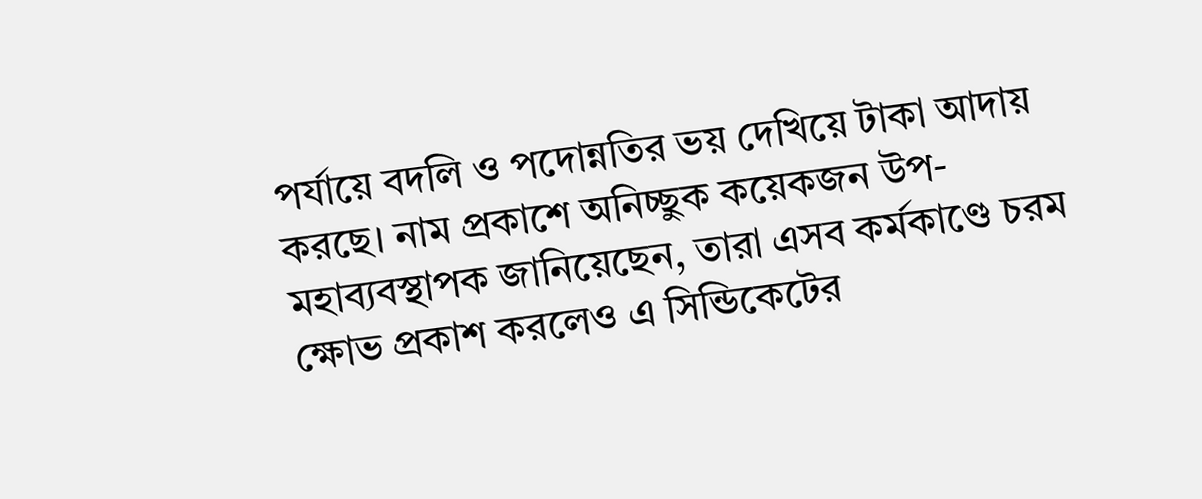পর্যায়ে বদলি ও পদোন্নতির ভয় দেখিয়ে টাকা আদায় করছে। নাম প্রকাশে অনিচ্ছুক কয়েকজন উপ-মহাব্যবস্থাপক জানিয়েছেন, তারা এসব কর্মকাণ্ডে চরম ক্ষোভ প্রকাশ করলেও এ সিন্ডিকেটের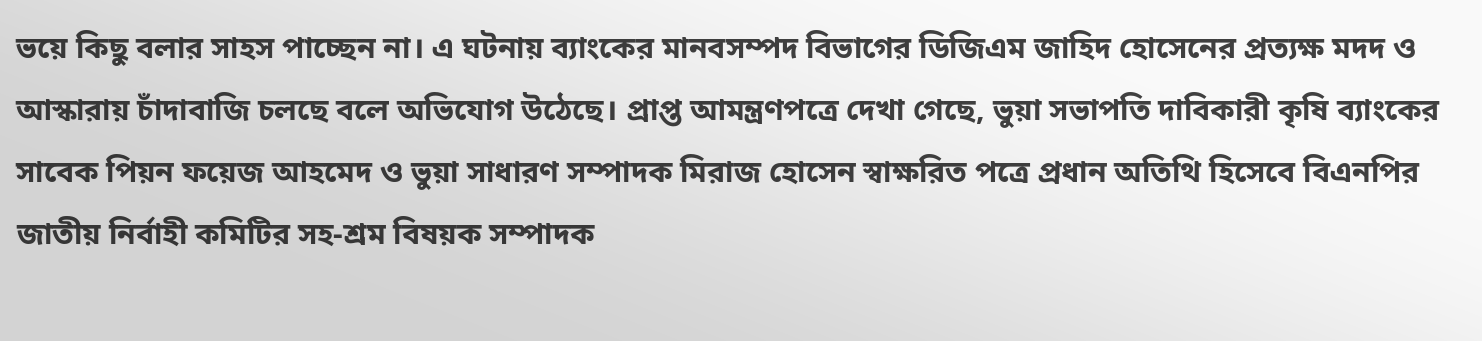ভয়ে কিছু বলার সাহস পাচ্ছেন না। এ ঘটনায় ব্যাংকের মানবসম্পদ বিভাগের ডিজিএম জাহিদ হোসেনের প্রত্যক্ষ মদদ ও আস্কারায় চাঁদাবাজি চলছে বলে অভিযোগ উঠেছে। প্রাপ্ত আমন্ত্রণপত্রে দেখা গেছে, ভুয়া সভাপতি দাবিকারী কৃষি ব্যাংকের সাবেক পিয়ন ফয়েজ আহমেদ ও ভুয়া সাধারণ সম্পাদক মিরাজ হোসেন স্বাক্ষরিত পত্রে প্রধান অতিথি হিসেবে বিএনপির জাতীয় নির্বাহী কমিটির সহ-শ্রম বিষয়ক সম্পাদক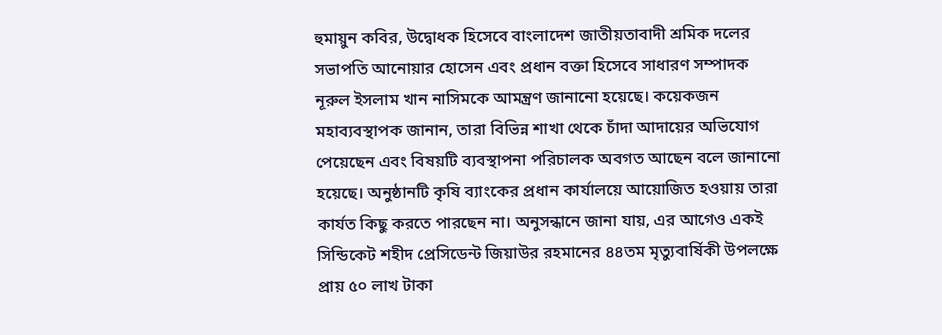হুমায়ুন কবির, উদ্বোধক হিসেবে বাংলাদেশ জাতীয়তাবাদী শ্রমিক দলের সভাপতি আনোয়ার হোসেন এবং প্রধান বক্তা হিসেবে সাধারণ সম্পাদক নূরুল ইসলাম খান নাসিমকে আমন্ত্রণ জানানো হয়েছে। কয়েকজন মহাব্যবস্থাপক জানান, তারা বিভিন্ন শাখা থেকে চাঁদা আদায়ের অভিযোগ পেয়েছেন এবং বিষয়টি ব্যবস্থাপনা পরিচালক অবগত আছেন বলে জানানো হয়েছে। অনুষ্ঠানটি কৃষি ব্যাংকের প্রধান কার্যালয়ে আয়োজিত হওয়ায় তারা কার্যত কিছু করতে পারছেন না। অনুসন্ধানে জানা যায়, এর আগেও একই সিন্ডিকেট শহীদ প্রেসিডেন্ট জিয়াউর রহমানের ৪৪তম মৃত্যুবার্ষিকী উপলক্ষে প্রায় ৫০ লাখ টাকা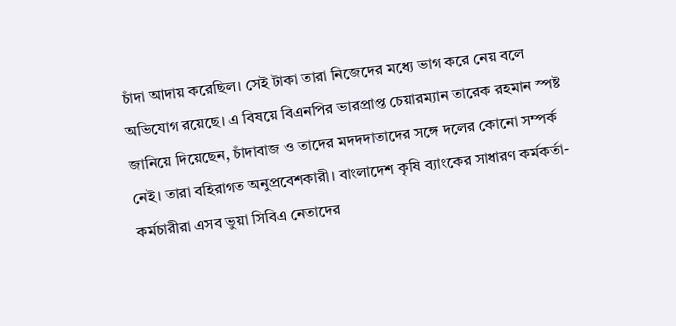চাঁদা আদায় করেছিল। সেই টাকা তারা নিজেদের মধ্যে ভাগ করে নেয় বলে অভিযোগ রয়েছে। এ বিষয়ে বিএনপির ভারপ্রাপ্ত চেয়ারম্যান তারেক রহমান স্পষ্ট জানিয়ে দিয়েছেন, চাঁদাবাজ ও তাদের মদদদাতাদের সঙ্গে দলের কোনো সম্পর্ক নেই। তারা বহিরাগত অনুপ্রবেশকারী। বাংলাদেশ কৃষি ব্যাংকের সাধারণ কর্মকর্তা-কর্মচারীরা এসব ভুয়া সিবিএ নেতাদের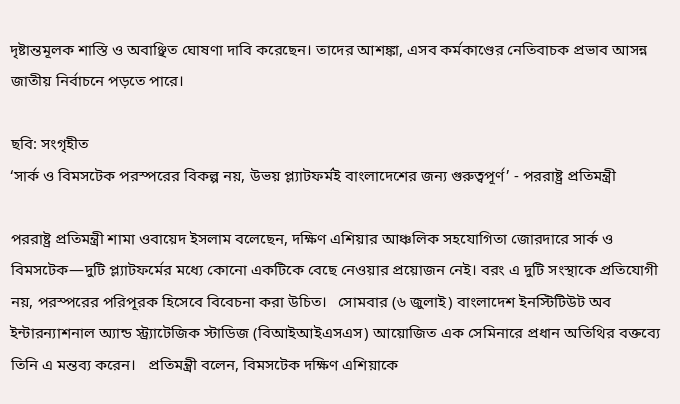দৃষ্টান্তমূলক শাস্তি ও অবাঞ্ছিত ঘোষণা দাবি করেছেন। তাদের আশঙ্কা, এসব কর্মকাণ্ডের নেতিবাচক প্রভাব আসন্ন জাতীয় নির্বাচনে পড়তে পারে।

ছবি: সংগৃহীত
‘সার্ক ও বিমসটেক পরস্পরের বিকল্প নয়, উভয় প্ল্যাটফর্মই বাংলাদেশের জন্য গুরুত্বপূর্ণ’ - পররাষ্ট্র প্রতিমন্ত্রী

পররাষ্ট্র প্রতিমন্ত্রী শামা ওবায়েদ ইসলাম বলেছেন, দক্ষিণ এশিয়ার আঞ্চলিক সহযোগিতা জোরদারে সার্ক ও বিমসটেক—দুটি প্ল্যাটফর্মের মধ্যে কোনো একটিকে বেছে নেওয়ার প্রয়োজন নেই। বরং এ দুটি সংস্থাকে প্রতিযোগী নয়, পরস্পরের পরিপূরক হিসেবে বিবেচনা করা উচিত।   সোমবার (৬ জুলাই) বাংলাদেশ ইনস্টিটিউট অব ইন্টারন্যাশনাল অ্যান্ড স্ট্র্যাটেজিক স্টাডিজ (বিআইআইএসএস) আয়োজিত এক সেমিনারে প্রধান অতিথির বক্তব্যে তিনি এ মন্তব্য করেন।   প্রতিমন্ত্রী বলেন, বিমসটেক দক্ষিণ এশিয়াকে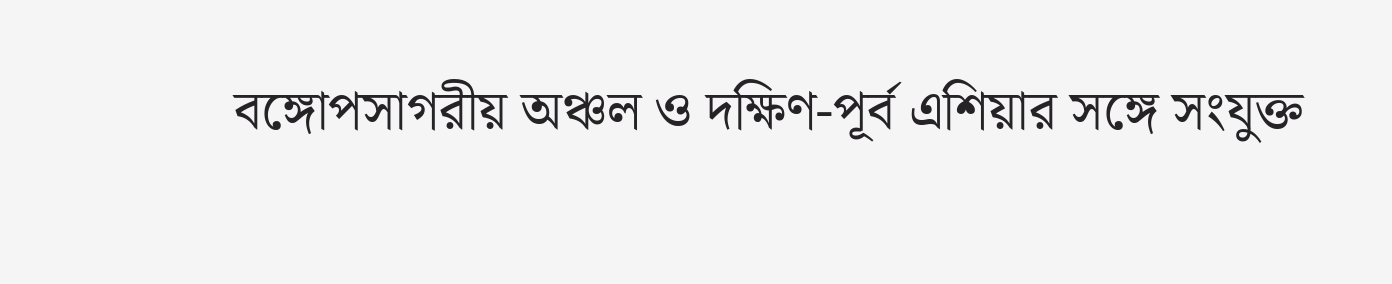বঙ্গোপসাগরীয় অঞ্চল ও দক্ষিণ-পূর্ব এশিয়ার সঙ্গে সংযুক্ত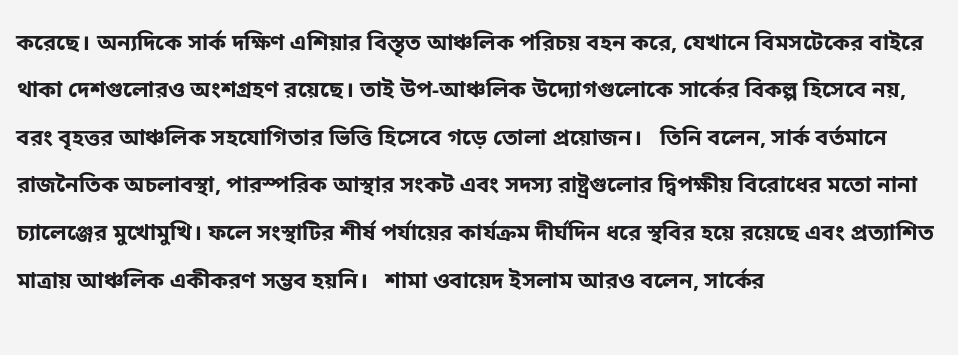করেছে। অন্যদিকে সার্ক দক্ষিণ এশিয়ার বিস্তৃত আঞ্চলিক পরিচয় বহন করে, যেখানে বিমসটেকের বাইরে থাকা দেশগুলোরও অংশগ্রহণ রয়েছে। তাই উপ-আঞ্চলিক উদ্যোগগুলোকে সার্কের বিকল্প হিসেবে নয়, বরং বৃহত্তর আঞ্চলিক সহযোগিতার ভিত্তি হিসেবে গড়ে তোলা প্রয়োজন।   তিনি বলেন, সার্ক বর্তমানে রাজনৈতিক অচলাবস্থা, পারস্পরিক আস্থার সংকট এবং সদস্য রাষ্ট্রগুলোর দ্বিপক্ষীয় বিরোধের মতো নানা চ্যালেঞ্জের মুখোমুখি। ফলে সংস্থাটির শীর্ষ পর্যায়ের কার্যক্রম দীর্ঘদিন ধরে স্থবির হয়ে রয়েছে এবং প্রত্যাশিত মাত্রায় আঞ্চলিক একীকরণ সম্ভব হয়নি।   শামা ওবায়েদ ইসলাম আরও বলেন, সার্কের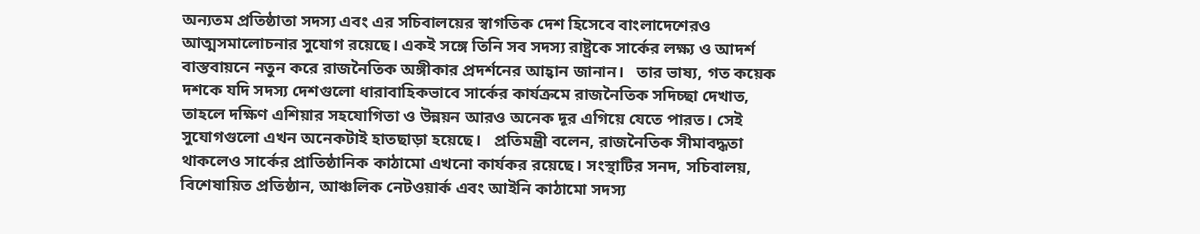অন্যতম প্রতিষ্ঠাতা সদস্য এবং এর সচিবালয়ের স্বাগতিক দেশ হিসেবে বাংলাদেশেরও আত্মসমালোচনার সুযোগ রয়েছে। একই সঙ্গে তিনি সব সদস্য রাষ্ট্রকে সার্কের লক্ষ্য ও আদর্শ বাস্তবায়নে নতুন করে রাজনৈতিক অঙ্গীকার প্রদর্শনের আহ্বান জানান।   তার ভাষ্য, গত কয়েক দশকে যদি সদস্য দেশগুলো ধারাবাহিকভাবে সার্কের কার্যক্রমে রাজনৈতিক সদিচ্ছা দেখাত, তাহলে দক্ষিণ এশিয়ার সহযোগিতা ও উন্নয়ন আরও অনেক দূর এগিয়ে যেতে পারত। সেই সুযোগগুলো এখন অনেকটাই হাতছাড়া হয়েছে।   প্রতিমন্ত্রী বলেন, রাজনৈতিক সীমাবদ্ধতা থাকলেও সার্কের প্রাতিষ্ঠানিক কাঠামো এখনো কার্যকর রয়েছে। সংস্থাটির সনদ, সচিবালয়, বিশেষায়িত প্রতিষ্ঠান, আঞ্চলিক নেটওয়ার্ক এবং আইনি কাঠামো সদস্য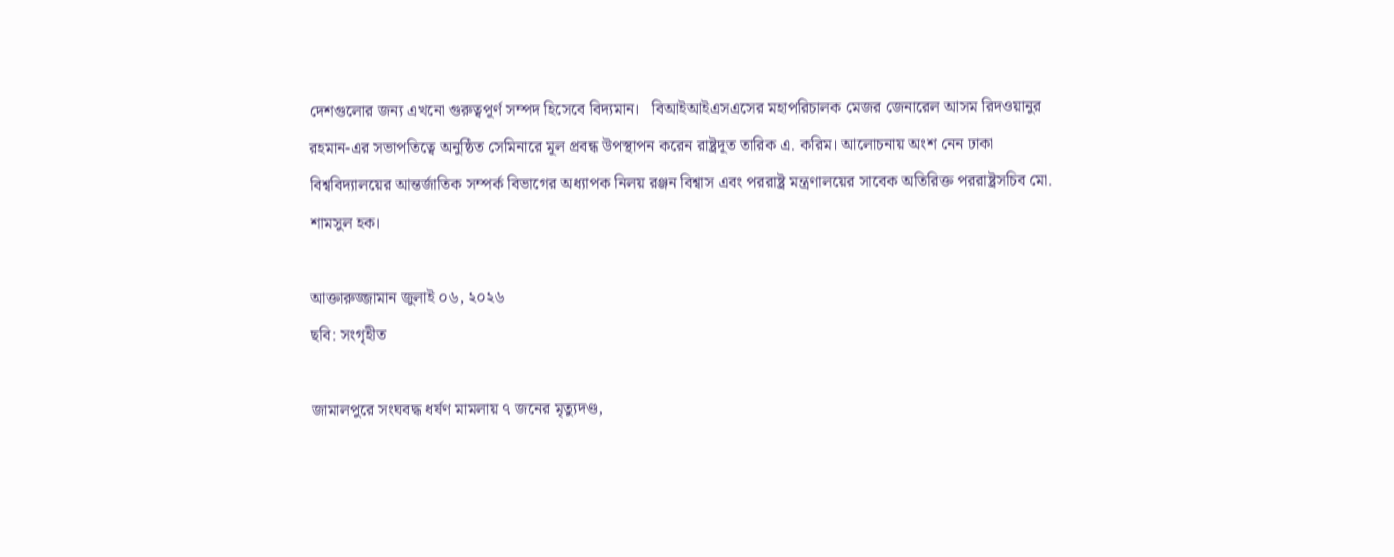দেশগুলোর জন্য এখনো গুরুত্বপূর্ণ সম্পদ হিসেবে বিদ্যমান।   বিআইআইএসএসের মহাপরিচালক মেজর জেনারেল আসম রিদওয়ানুর রহমান-এর সভাপতিত্বে অনুষ্ঠিত সেমিনারে মূল প্রবন্ধ উপস্থাপন করেন রাষ্ট্রদূত তারিক এ. করিম। আলোচনায় অংশ নেন ঢাকা বিশ্ববিদ্যালয়ের আন্তর্জাতিক সম্পর্ক বিভাগের অধ্যাপক নিলয় রঞ্জন বিশ্বাস এবং পররাষ্ট্র মন্ত্রণালয়ের সাবেক অতিরিক্ত পররাষ্ট্রসচিব মো. শামসুল হক।

আক্তারুজ্জামান জুলাই ০৬, ২০২৬
ছবি: সংগৃহীত

জামালপুরে সংঘবদ্ধ ধর্ষণ মামলায় ৭ জনের মৃত্যুদণ্ড,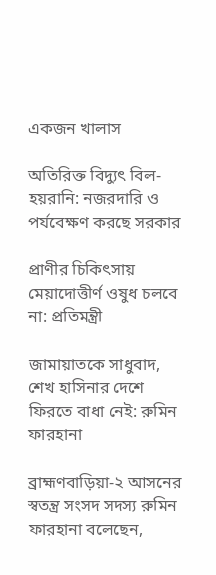একজন খালাস

অতিরিক্ত বিদ্যুৎ বিল-হয়রানি: নজরদারি ও পর্যবেক্ষণ করছে সরকার

প্রাণীর চিকিৎসায় মেয়াদোত্তীর্ণ ওষুধ চলবে না: প্রতিমন্ত্রী

জামায়াতকে সাধুবাদ, শেখ হাসিনার দেশে ফিরতে বাধা নেই: রুমিন ফারহানা

ব্রাহ্মণবাড়িয়া-২ আসনের স্বতন্ত্র সংসদ সদস্য রুমিন ফারহানা বলেছেন,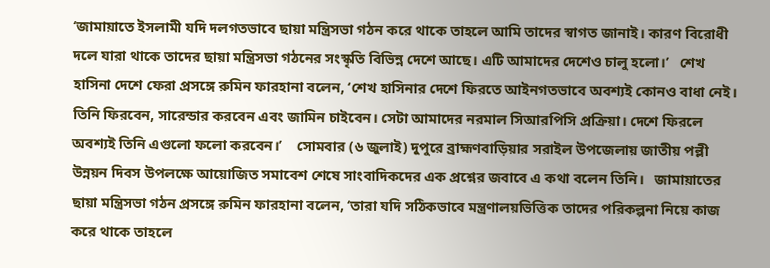‘জামায়াতে ইসলামী যদি দলগতভাবে ছায়া মন্ত্রিসভা গঠন করে থাকে তাহলে আমি তাদের স্বাগত জানাই। কারণ বিরোধী দলে যারা থাকে তাদের ছায়া মন্ত্রিসভা গঠনের সংস্কৃতি বিভিন্ন দেশে আছে। এটি আমাদের দেশেও চালু হলো।’   শেখ হাসিনা দেশে ফেরা প্রসঙ্গে রুমিন ফারহানা বলেন, ‘শেখ হাসিনার দেশে ফিরতে আইনগতভাবে অবশ্যই কোনও বাধা নেই। তিনি ফিরবেন, সারেন্ডার করবেন এবং জামিন চাইবেন। সেটা আমাদের নরমাল সিআরপিসি প্রক্রিয়া। দেশে ফিরলে অবশ্যই তিনি এগুলো ফলো করবেন।’    সোমবার (৬ জুলাই) দুপুরে ব্রাহ্মণবাড়িয়ার সরাইল উপজেলায় জাতীয় পল্লী উন্নয়ন দিবস উপলক্ষে আয়োজিত সমাবেশ শেষে সাংবাদিকদের এক প্রশ্নের জবাবে এ কথা বলেন তিনি।   জামায়াতের ছায়া মন্ত্রিসভা গঠন প্রসঙ্গে রুমিন ফারহানা বলেন, ‘তারা যদি সঠিকভাবে মন্ত্রণালয়ভিত্তিক তাদের পরিকল্পনা নিয়ে কাজ করে থাকে তাহলে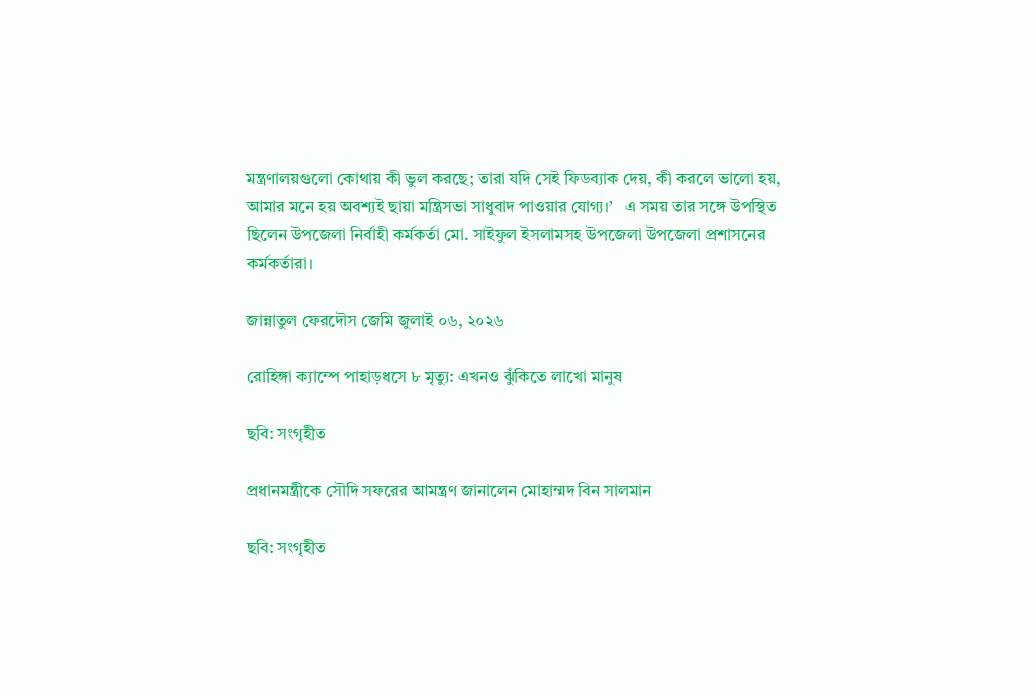মন্ত্রণালয়গুলো কোথায় কী ভুল করছে; তারা যদি সেই ফিডব্যাক দেয়, কী করলে ভালো হয়, আমার মনে হয় অবশ্যই ছায়া মন্ত্রিসভা সাধুবাদ পাওয়ার যোগ্য।’   এ সময় তার সঙ্গে উপস্থিত ছিলেন উপজেলা নির্বাহী কর্মকর্তা মো. সাইফুল ইসলামসহ উপজেলা উপজেলা প্রশাসনের কর্মকর্তারা।

জান্নাতুল ফেরদৌস জেমি জুলাই ০৬, ২০২৬

রোহিঙ্গা ক্যাম্পে পাহাড়ধসে ৮ মৃত্যু: এখনও ঝুঁকিতে লাখো মানুষ

ছবি: সংগৃহীত

প্রধানমন্ত্রীকে সৌদি সফরের আমন্ত্রণ জানালেন মোহাম্মদ বিন সালমান

ছবি: সংগৃহীত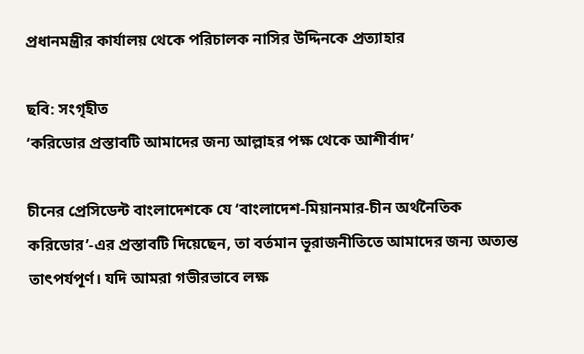প্রধানমন্ত্রীর কার্যালয় থেকে পরিচালক নাসির উদ্দিনকে প্রত্যাহার

ছবি: সংগৃহীত
‘করিডোর প্রস্তাবটি আমাদের জন্য আল্লাহর পক্ষ থেকে আশীর্বাদ’

চীনের প্রেসিডেন্ট বাংলাদেশকে যে ‘বাংলাদেশ-মিয়ানমার-চীন অর্থনৈতিক করিডোর’-এর প্রস্তাবটি দিয়েছেন, তা বর্তমান ভূরাজনীতিতে আমাদের জন্য অত্যন্ত তাৎপর্যপূর্ণ। যদি আমরা গভীরভাবে লক্ষ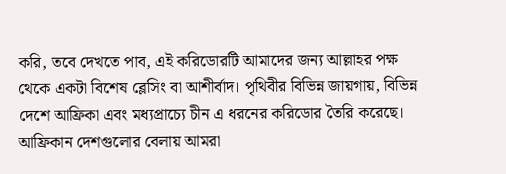করি, তবে দেখতে পাব, এই করিডোরটি আমাদের জন্য আল্লাহর পক্ষ থেকে একটা বিশেষ ব্লেসিং বা আশীর্বাদ। পৃথিবীর বিভিন্ন জায়গায়, বিভিন্ন দেশে আফ্রিকা এবং মধ্যপ্রাচ্যে চীন এ ধরনের করিডোর তৈরি করেছে। আফ্রিকান দেশগুলোর বেলায় আমরা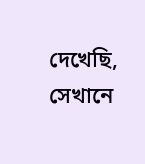দেখেছি, সেখানে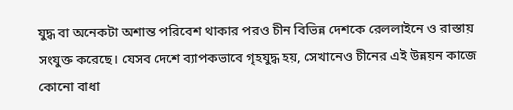যুদ্ধ বা অনেকটা অশান্ত পরিবেশ থাকার পরও চীন বিভিন্ন দেশকে রেললাইনে ও রাস্তায় সংযুক্ত করেছে। যেসব দেশে ব্যাপকভাবে গৃহযুদ্ধ হয়, সেখানেও চীনের এই উন্নয়ন কাজে কোনো বাধা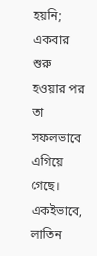হয়নি; একবার শুরু হওয়ার পর তা সফলভাবে এগিয়ে গেছে। একইভাবে, লাতিন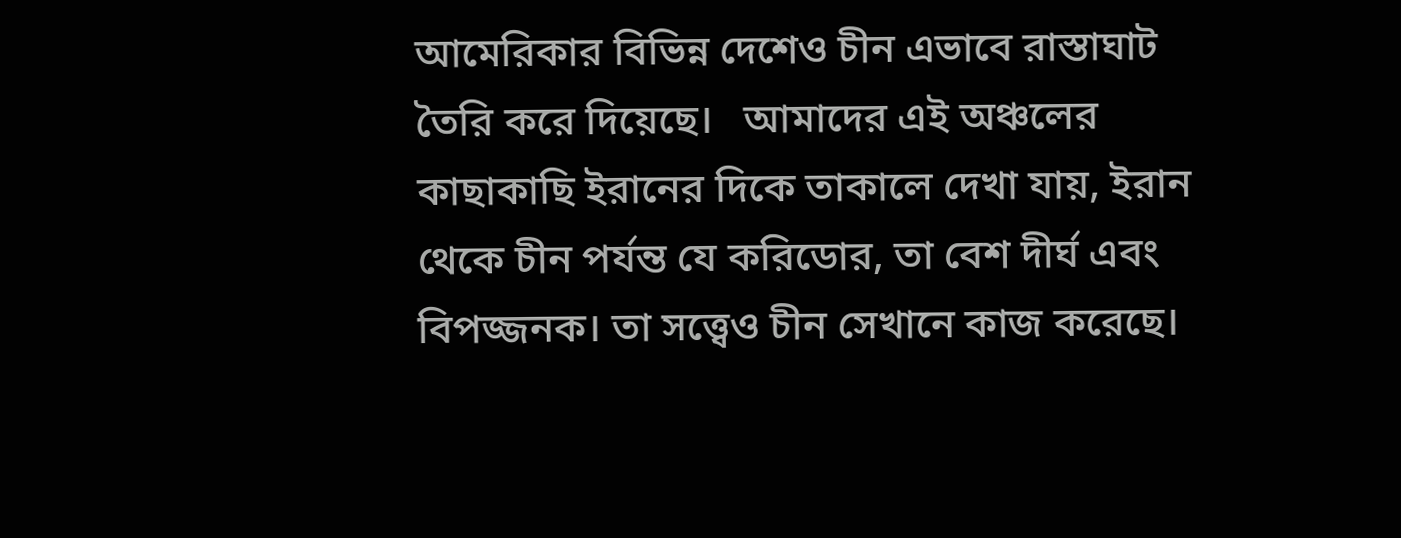আমেরিকার বিভিন্ন দেশেও চীন এভাবে রাস্তাঘাট তৈরি করে দিয়েছে।   আমাদের এই অঞ্চলের কাছাকাছি ইরানের দিকে তাকালে দেখা যায়, ইরান থেকে চীন পর্যন্ত যে করিডোর, তা বেশ দীর্ঘ এবং বিপজ্জনক। তা সত্ত্বেও চীন সেখানে কাজ করেছে।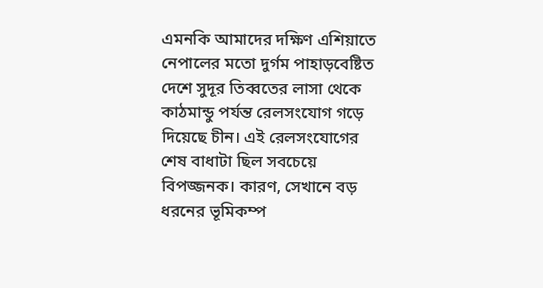এমনকি আমাদের দক্ষিণ এশিয়াতে নেপালের মতো দুর্গম পাহাড়বেষ্টিত দেশে সুদূর তিব্বতের লাসা থেকে কাঠমান্ডু পর্যন্ত রেলসংযোগ গড়ে দিয়েছে চীন। এই রেলসংযোগের শেষ বাধাটা ছিল সবচেয়ে বিপজ্জনক। কারণ, সেখানে বড় ধরনের ভূমিকম্প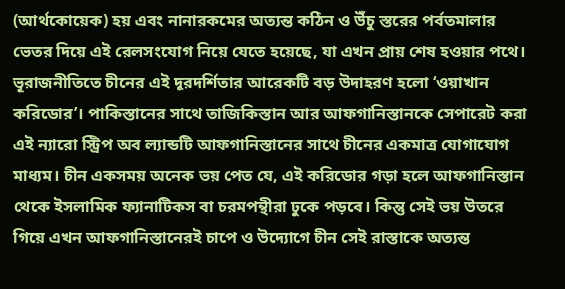(আর্থকোয়েক) হয় এবং নানারকমের অত্যন্ত কঠিন ও উঁচু স্তরের পর্বতমালার ভেতর দিয়ে এই রেলসংযোগ নিয়ে যেতে হয়েছে, যা এখন প্রায় শেষ হওয়ার পথে।   ভূরাজনীতিতে চীনের এই দূরদর্শিতার আরেকটি বড় উদাহরণ হলো ‘ওয়াখান করিডোর’। পাকিস্তানের সাথে তাজিকিস্তান আর আফগানিস্তানকে সেপারেট করা এই ন্যারো স্ট্রিপ অব ল্যান্ডটি আফগানিস্তানের সাথে চীনের একমাত্র যোগাযোগ মাধ্যম। চীন একসময় অনেক ভয় পেত যে, এই করিডোর গড়া হলে আফগানিস্তান থেকে ইসলামিক ফ্যানাটিকস বা চরমপন্থীরা ঢুকে পড়বে। কিন্তু সেই ভয় উতরে গিয়ে এখন আফগানিস্তানেরই চাপে ও উদ্যোগে চীন সেই রাস্তাকে অত্যন্ত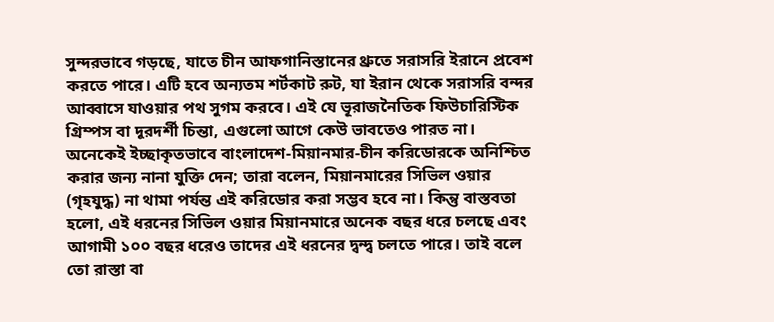সুন্দরভাবে গড়ছে, যাতে চীন আফগানিস্তানের থ্রুতে সরাসরি ইরানে প্রবেশ করতে পারে। এটি হবে অন্যতম শর্টকাট রুট, যা ইরান থেকে সরাসরি বন্দর আব্বাসে যাওয়ার পথ সুগম করবে। এই যে ভূরাজনৈতিক ফিউচারিস্টিক গ্রিম্পস বা দূরদর্শী চিন্তা, এগুলো আগে কেউ ভাবতেও পারত না।   অনেকেই ইচ্ছাকৃতভাবে বাংলাদেশ-মিয়ানমার-চীন করিডোরকে অনিশ্চিত করার জন্য নানা যুক্তি দেন; তারা বলেন, মিয়ানমারের সিভিল ওয়ার (গৃহযুদ্ধ) না থামা পর্যন্ত এই করিডোর করা সম্ভব হবে না। কিন্তু বাস্তবতা হলো, এই ধরনের সিভিল ওয়ার মিয়ানমারে অনেক বছর ধরে চলছে এবং আগামী ১০০ বছর ধরেও তাদের এই ধরনের দ্বন্দ্ব চলতে পারে। তাই বলে তো রাস্তা বা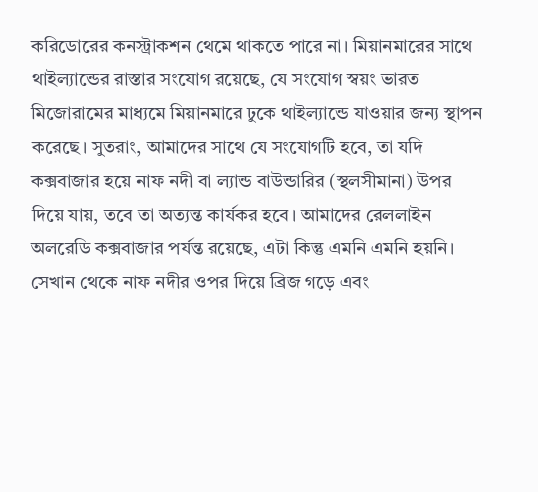করিডোরের কনস্ট্রাকশন থেমে থাকতে পারে না। মিয়ানমারের সাথে থাইল্যান্ডের রাস্তার সংযোগ রয়েছে, যে সংযোগ স্বয়ং ভারত মিজোরামের মাধ্যমে মিয়ানমারে ঢুকে থাইল্যান্ডে যাওয়ার জন্য স্থাপন করেছে। সুতরাং, আমাদের সাথে যে সংযোগটি হবে, তা যদি কক্সবাজার হয়ে নাফ নদী বা ল্যান্ড বাউন্ডারির (স্থলসীমানা) উপর দিয়ে যায়, তবে তা অত্যন্ত কার্যকর হবে। আমাদের রেললাইন অলরেডি কক্সবাজার পর্যন্ত রয়েছে, এটা কিন্তু এমনি এমনি হয়নি। সেখান থেকে নাফ নদীর ওপর দিয়ে ব্রিজ গড়ে এবং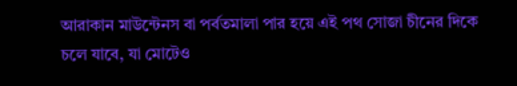আরাকান মাউন্টেনস বা পর্বতমালা পার হয়ে এই পথ সোজা চীনের দিকে চলে যাবে, যা মোটেও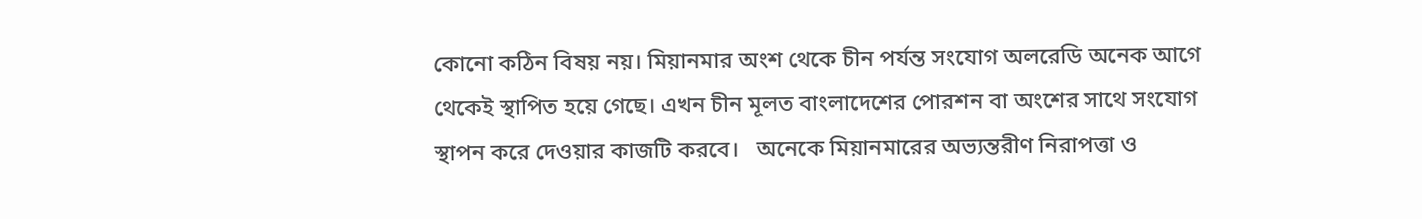কোনো কঠিন বিষয় নয়। মিয়ানমার অংশ থেকে চীন পর্যন্ত সংযোগ অলরেডি অনেক আগে থেকেই স্থাপিত হয়ে গেছে। এখন চীন মূলত বাংলাদেশের পোরশন বা অংশের সাথে সংযোগ স্থাপন করে দেওয়ার কাজটি করবে।   অনেকে মিয়ানমারের অভ্যন্তরীণ নিরাপত্তা ও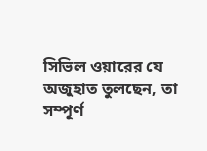সিভিল ওয়ারের যে অজুহাত তুলছেন, তা সম্পূর্ণ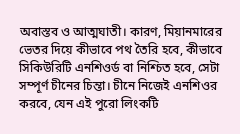অবাস্তব ও আত্মঘাতী। কারণ, মিয়ানমারের ভেতর দিয়ে কীভাবে পথ তৈরি হবে, কীভাবে সিকিউরিটি এনশিওর্ড বা নিশ্চিত হবে, সেটা সম্পূর্ণ চীনের চিন্তা। চীনে নিজেই এনশিওর করবে, যেন এই পুরো লিংকটি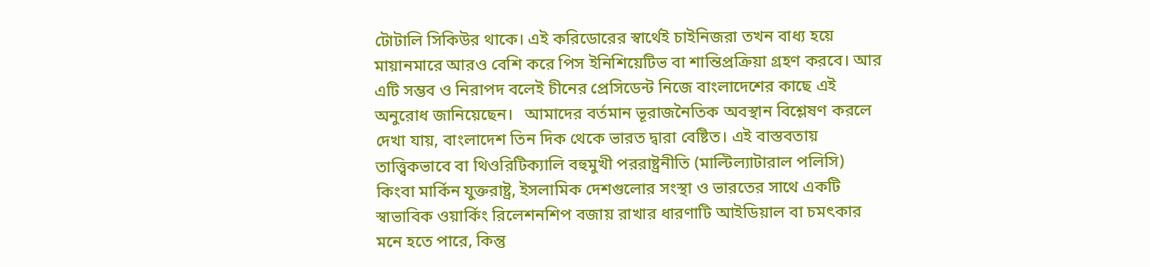টোটালি সিকিউর থাকে। এই করিডোরের স্বার্থেই চাইনিজরা তখন বাধ্য হয়ে মায়ানমারে আরও বেশি করে পিস ইনিশিয়েটিভ বা শান্তিপ্রক্রিয়া গ্রহণ করবে। আর এটি সম্ভব ও নিরাপদ বলেই চীনের প্রেসিডেন্ট নিজে বাংলাদেশের কাছে এই অনুরোধ জানিয়েছেন।   আমাদের বর্তমান ভূরাজনৈতিক অবস্থান বিশ্লেষণ করলে দেখা যায়, বাংলাদেশ তিন দিক থেকে ভারত দ্বারা বেষ্টিত। এই বাস্তবতায় তাত্ত্বিকভাবে বা থিওরিটিক্যালি বহুমুখী পররাষ্ট্রনীতি (মাল্টিল্যাটারাল পলিসি) কিংবা মার্কিন যুক্তরাষ্ট্র, ইসলামিক দেশগুলোর সংস্থা ও ভারতের সাথে একটি স্বাভাবিক ওয়ার্কিং রিলেশনশিপ বজায় রাখার ধারণাটি আইডিয়াল বা চমৎকার মনে হতে পারে, কিন্তু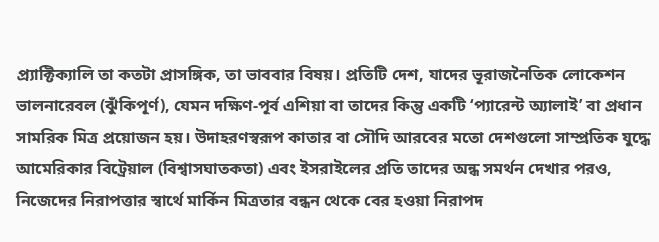প্র্যাক্টিক্যালি তা কতটা প্রাসঙ্গিক, তা ভাববার বিষয়। প্রতিটি দেশ, যাদের ভূরাজনৈতিক লোকেশন ভালনারেবল (ঝুঁকিপূর্ণ), যেমন দক্ষিণ-পূর্ব এশিয়া বা তাদের কিন্তু একটি ‘প্যারেন্ট অ্যালাই’ বা প্রধান সামরিক মিত্র প্রয়োজন হয়। উদাহরণস্বরূপ কাতার বা সৌদি আরবের মতো দেশগুলো সাম্প্রতিক যুদ্ধে আমেরিকার বিট্রেয়াল (বিশ্বাসঘাতকতা) এবং ইসরাইলের প্রতি তাদের অন্ধ সমর্থন দেখার পরও, নিজেদের নিরাপত্তার স্বার্থে মার্কিন মিত্রতার বন্ধন থেকে বের হওয়া নিরাপদ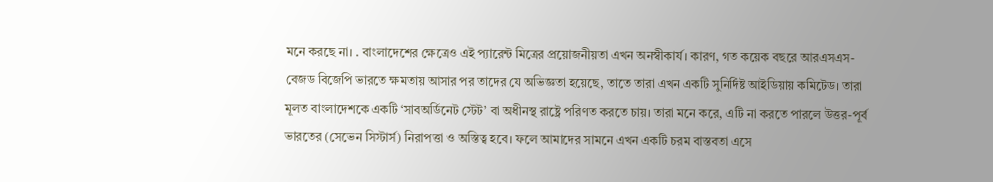মনে করছে না। . বাংলাদেশের ক্ষেত্রেও এই প্যারেন্ট মিত্রের প্রয়োজনীয়তা এখন অনস্বীকার্য। কারণ, গত কয়েক বছরে আরএসএস-বেজড বিজেপি ভারতে ক্ষমতায় আসার পর তাদের যে অভিজ্ঞতা হয়েছে, তাতে তারা এখন একটি সুনির্দিষ্ট আইডিয়ায় কমিটেড। তারা মূলত বাংলাদেশকে একটি ‘সাবঅর্ডিনেট স্টেট’ বা অধীনস্থ রাষ্ট্রে পরিণত করতে চায়। তারা মনে করে, এটি না করতে পারলে উত্তর-পূর্ব ভারতের (সেভেন সিস্টার্স) নিরাপত্তা ও অস্তিত্ব হবে। ফলে আমাদের সামনে এখন একটি চরম বাস্তবতা এসে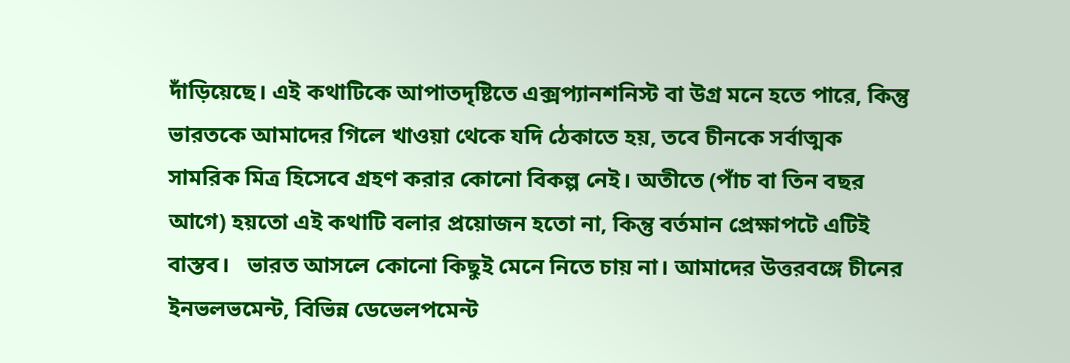দাঁড়িয়েছে। এই কথাটিকে আপাতদৃষ্টিতে এক্সপ্যানশনিস্ট বা উগ্র মনে হতে পারে, কিন্তু ভারতকে আমাদের গিলে খাওয়া থেকে যদি ঠেকাতে হয়, তবে চীনকে সর্বাত্মক সামরিক মিত্র হিসেবে গ্রহণ করার কোনো বিকল্প নেই। অতীতে (পাঁচ বা তিন বছর আগে) হয়তো এই কথাটি বলার প্রয়োজন হতো না, কিন্তু বর্তমান প্রেক্ষাপটে এটিই বাস্তব।   ভারত আসলে কোনো কিছুই মেনে নিতে চায় না। আমাদের উত্তরবঙ্গে চীনের ইনভলভমেন্ট, বিভিন্ন ডেভেলপমেন্ট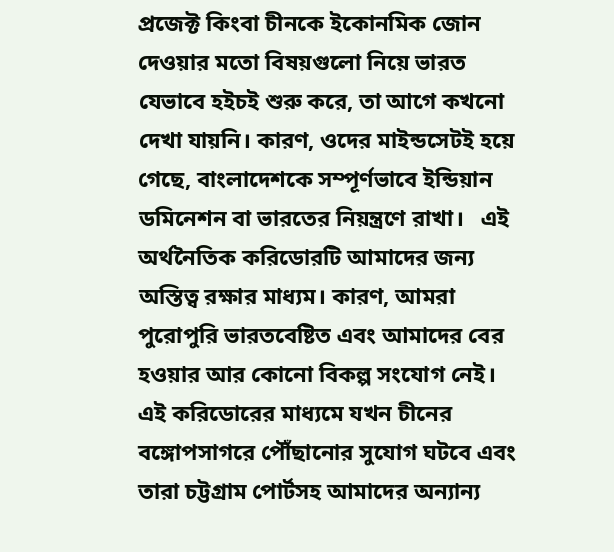প্রজেক্ট কিংবা চীনকে ইকোনমিক জোন দেওয়ার মতো বিষয়গুলো নিয়ে ভারত যেভাবে হইচই শুরু করে, তা আগে কখনো দেখা যায়নি। কারণ, ওদের মাইন্ডসেটই হয়ে গেছে, বাংলাদেশকে সম্পূর্ণভাবে ইন্ডিয়ান ডমিনেশন বা ভারতের নিয়ন্ত্রণে রাখা।   এই অর্থনৈতিক করিডোরটি আমাদের জন্য অস্তিত্ব রক্ষার মাধ্যম। কারণ, আমরা পুরোপুরি ভারতবেষ্টিত এবং আমাদের বের হওয়ার আর কোনো বিকল্প সংযোগ নেই। এই করিডোরের মাধ্যমে যখন চীনের বঙ্গোপসাগরে পৌঁছানোর সুযোগ ঘটবে এবং তারা চট্টগ্রাম পোর্টসহ আমাদের অন্যান্য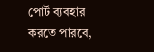পোর্ট ব্যবহার করতে পারবে,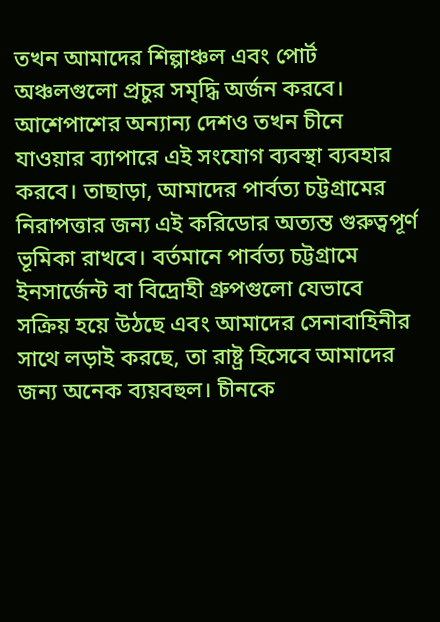তখন আমাদের শিল্পাঞ্চল এবং পোর্ট অঞ্চলগুলো প্রচুর সমৃদ্ধি অর্জন করবে। আশেপাশের অন্যান্য দেশও তখন চীনে যাওয়ার ব্যাপারে এই সংযোগ ব্যবস্থা ব্যবহার করবে। তাছাড়া, আমাদের পার্বত্য চট্টগ্রামের নিরাপত্তার জন্য এই করিডোর অত্যন্ত গুরুত্বপূর্ণ ভূমিকা রাখবে। বর্তমানে পার্বত্য চট্টগ্রামে ইনসার্জেন্ট বা বিদ্রোহী গ্রুপগুলো যেভাবে সক্রিয় হয়ে উঠছে এবং আমাদের সেনাবাহিনীর সাথে লড়াই করছে, তা রাষ্ট্র হিসেবে আমাদের জন্য অনেক ব্যয়বহুল। চীনকে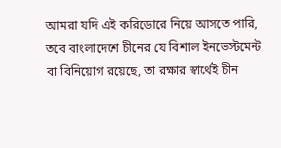আমরা যদি এই করিডোরে নিয়ে আসতে পারি, তবে বাংলাদেশে চীনের যে বিশাল ইনভেস্টমেন্ট বা বিনিয়োগ রয়েছে, তা রক্ষার স্বার্থেই চীন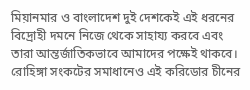মিয়ানমার ও বাংলাদেশ দুই দেশকেই এই ধরনের বিদ্রোহী দমনে নিজে থেকে সাহায্য করবে এবং তারা আন্তর্জাতিকভাবে আমাদের পক্ষেই থাকবে।   রোহিঙ্গা সংকটের সমাধানেও এই করিডোর চীনের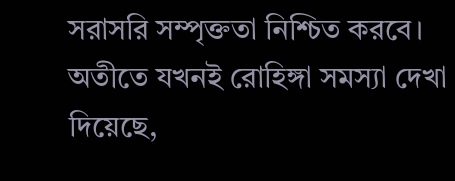সরাসরি সম্পৃক্ততা নিশ্চিত করবে। অতীতে যখনই রোহিঙ্গা সমস্যা দেখা দিয়েছে,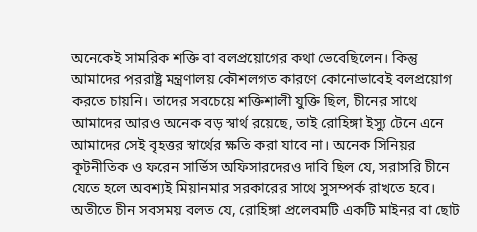অনেকেই সামরিক শক্তি বা বলপ্রয়োগের কথা ভেবেছিলেন। কিন্তু আমাদের পররাষ্ট্র মন্ত্রণালয় কৌশলগত কারণে কোনোভাবেই বলপ্রয়োগ করতে চায়নি। তাদের সবচেয়ে শক্তিশালী যুক্তি ছিল, চীনের সাথে আমাদের আরও অনেক বড় স্বার্থ রয়েছে, তাই রোহিঙ্গা ইস্যু টেনে এনে আমাদের সেই বৃহত্তর স্বার্থের ক্ষতি করা যাবে না। অনেক সিনিয়র কূটনীতিক ও ফরেন সার্ভিস অফিসারদেরও দাবি ছিল যে, সরাসরি চীনে যেতে হলে অবশ্যই মিয়ানমার সরকারের সাথে সুসম্পর্ক রাখতে হবে। অতীতে চীন সবসময় বলত যে, রোহিঙ্গা প্রলেবমটি একটি মাইনর বা ছোট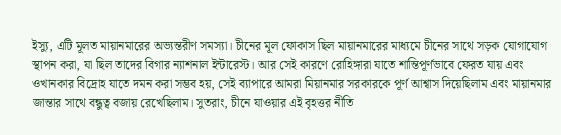ইস্যু, এটি মূলত মায়ানমারের অভ্যন্তরীণ সমস্যা। চীনের মূল ফোকাস ছিল মায়ানমারের মাধ্যমে চীনের সাথে সড়ক যোগাযোগ স্থাপন করা, যা ছিল তাদের বিগার ন্যাশনাল ইন্টারেস্ট। আর সেই কারণে রোহিঙ্গারা যাতে শান্তিপূর্ণভাবে ফেরত যায় এবং ওখানকার বিদ্রোহ যাতে দমন করা সম্ভব হয়, সেই ব্যাপারে আমরা মিয়ানমার সরকারকে পূর্ণ আশ্বাস দিয়েছিলাম এবং মায়ানমার জান্তার সাথে বন্ধুত্ব বজায় রেখেছিলাম। সুতরাং, চীনে যাওয়ার এই বৃহত্তর নীতি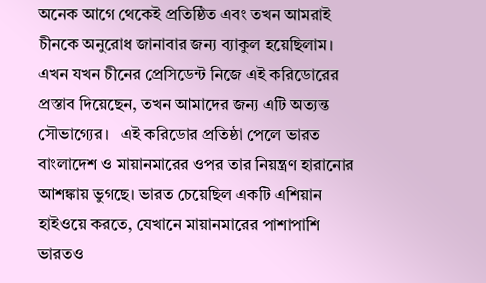অনেক আগে থেকেই প্রতিষ্ঠিত এবং তখন আমরাই চীনকে অনুরোধ জানাবার জন্য ব্যাকুল হয়েছিলাম। এখন যখন চীনের প্রেসিডেন্ট নিজে এই করিডোরের প্রস্তাব দিয়েছেন, তখন আমাদের জন্য এটি অত্যন্ত সৌভাগ্যের।   এই করিডোর প্রতিষ্ঠা পেলে ভারত বাংলাদেশ ও মায়ানমারের ওপর তার নিয়ন্ত্রণ হারানোর আশঙ্কায় ভুগছে। ভারত চেয়েছিল একটি এশিয়ান হাইওয়ে করতে, যেখানে মায়ানমারের পাশাপাশি ভারতও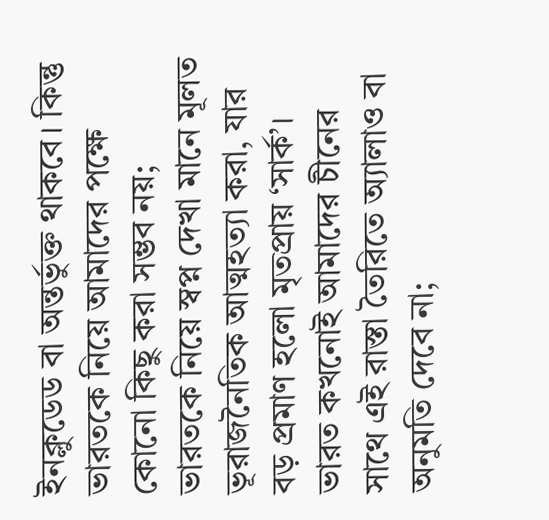ইনক্লুডেড বা অন্তর্ভুক্ত থাকবে। কিন্তু ভারতকে নিয়ে আমাদের পক্ষে কোনো কিছু করা সম্ভব নয়; ভারতকে নিয়ে স্বপ্ন দেখা মানে মূলত ভূরাজনৈতিক আত্মহত্যা করা, যার বড় প্রমাণ হলো মৃতপ্রায় ‘সার্ক’। ভারত কখনোই আমাদের চীনের সাথে এই রাস্তা তৈরিতে অ্যালাও বা অনুমতি দেবে না;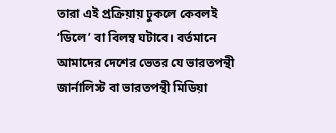তারা এই প্রক্রিয়ায় ঢুকলে কেবলই ‘ডিলে’ বা বিলম্ব ঘটাবে। বর্তমানে আমাদের দেশের ভেতর যে ভারতপন্থী জার্নালিস্ট বা ভারতপন্থী মিডিয়া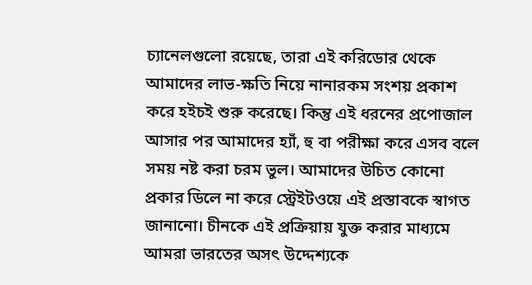চ্যানেলগুলো রয়েছে, তারা এই করিডোর থেকে আমাদের লাভ-ক্ষতি নিয়ে নানারকম সংশয় প্রকাশ করে হইচই শুরু করেছে। কিন্তু এই ধরনের প্রপোজাল আসার পর আমাদের হ্যাঁ, হু বা পরীক্ষা করে এসব বলে সময় নষ্ট করা চরম ভুল। আমাদের উচিত কোনো প্রকার ডিলে না করে স্ট্রেইটওয়ে এই প্রস্তাবকে স্বাগত জানানো। চীনকে এই প্রক্রিয়ায় যুক্ত করার মাধ্যমে আমরা ভারতের অসৎ উদ্দেশ্যকে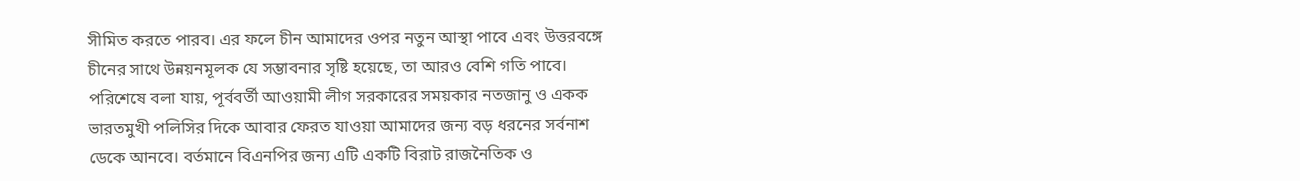সীমিত করতে পারব। এর ফলে চীন আমাদের ওপর নতুন আস্থা পাবে এবং উত্তরবঙ্গে চীনের সাথে উন্নয়নমূলক যে সম্ভাবনার সৃষ্টি হয়েছে, তা আরও বেশি গতি পাবে।   পরিশেষে বলা যায়, পূর্ববর্তী আওয়ামী লীগ সরকারের সময়কার নতজানু ও একক ভারতমুখী পলিসির দিকে আবার ফেরত যাওয়া আমাদের জন্য বড় ধরনের সর্বনাশ ডেকে আনবে। বর্তমানে বিএনপির জন্য এটি একটি বিরাট রাজনৈতিক ও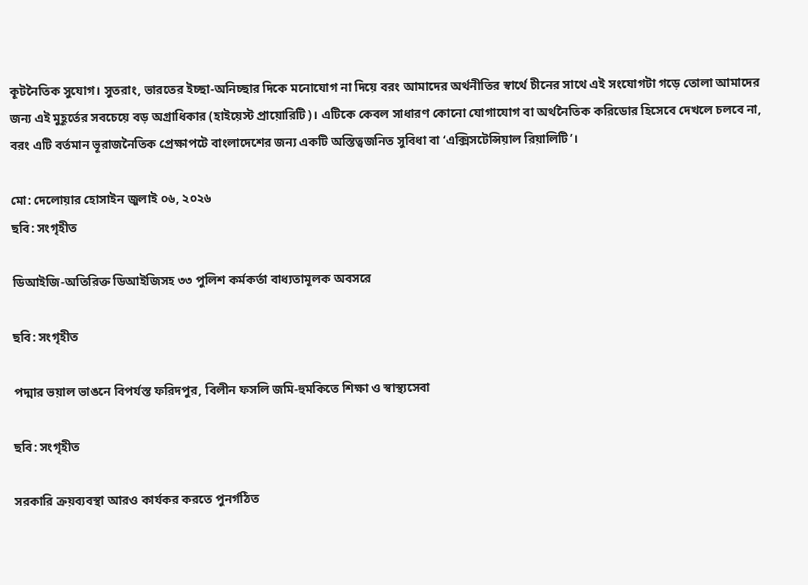কূটনৈতিক সুযোগ। সুতরাং, ভারতের ইচ্ছা-অনিচ্ছার দিকে মনোযোগ না দিয়ে বরং আমাদের অর্থনীতির স্বার্থে চীনের সাথে এই সংযোগটা গড়ে তোলা আমাদের জন্য এই মুহূর্তের সবচেয়ে বড় অগ্রাধিকার (হাইয়েস্ট প্রায়োরিটি)। এটিকে কেবল সাধারণ কোনো যোগাযোগ বা অর্থনৈতিক করিডোর হিসেবে দেখলে চলবে না, বরং এটি বর্তমান ভূরাজনৈতিক প্রেক্ষাপটে বাংলাদেশের জন্য একটি অস্তিত্বজনিত সুবিধা বা ‘এক্সিসটেন্সিয়াল রিয়ালিটি’।

মো: দেলোয়ার হোসাইন জুলাই ০৬, ২০২৬
ছবি: সংগৃহীত

ডিআইজি-অতিরিক্ত ডিআইজিসহ ৩৩ পুলিশ কর্মকর্তা বাধ্যতামূলক অবসরে

ছবি: সংগৃহীত

পদ্মার ভয়াল ভাঙনে বিপর্যস্ত ফরিদপুর, বিলীন ফসলি জমি-হুমকিতে শিক্ষা ও স্বাস্থ্যসেবা

ছবি: সংগৃহীত

সরকারি ক্রয়ব্যবস্থা আরও কার্যকর করতে পুনর্গঠিত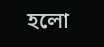হলো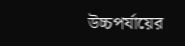উচ্চপর্যায়ের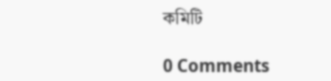কমিটি

0 Comments